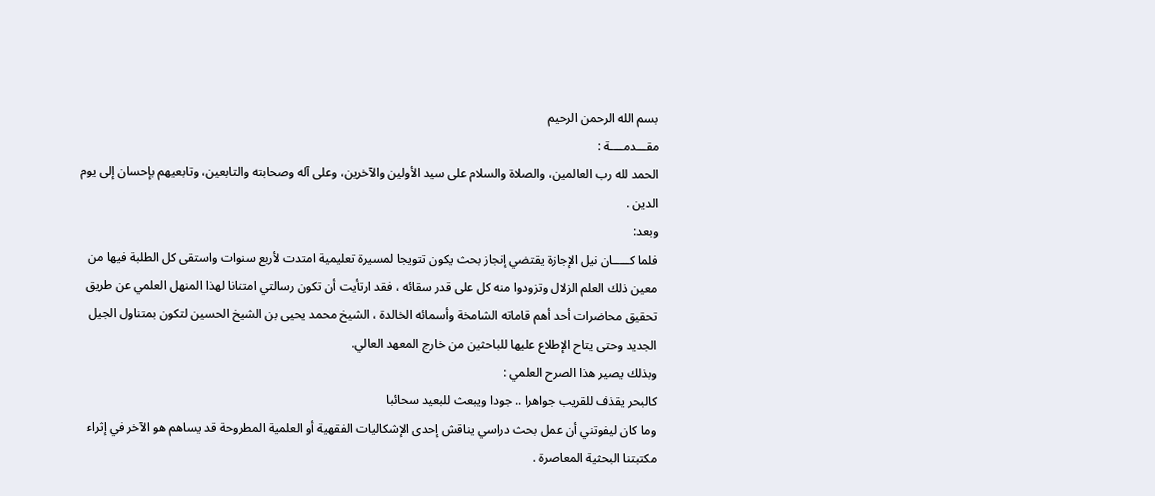بسم الله الرحمن الرحيم
مقـــدمــــة :
الحمد لله رب العالمين، والصلاة والسلام على سيد الأولين والآخرين، وعلى آله وصحابته والتابعين، وتابعيهم بإحسان إلى يوم الدين .
وبعد:
فلما كـــــان نيل الإجازة يقتضي إنجاز بحث يكون تتويجا لمسيرة تعليمية امتدت لأربع سنوات واستقى كل الطلبة فيها من معين ذلك العلم الزلال وتزودوا منه كل على قدر سقائه ، فقد ارتأيت أن تكون رسالتي امتنانا لهذا المنهل العلمي عن طريق تحقيق محاضرات أحد أهم قاماته الشامخة وأسمائه الخالدة ، الشيخ محمد يحيى بن الشيخ الحسين لتكون بمتناول الجيل الجديد وحتى يتاح الإطلاع عليها للباحثين من خارج المعهد العالي.
وبذلك يصير هذا الصرح العلمي :
كالبحر يقذف للقريب جواهرا .. جودا ويبعث للبعيد سحائبا
وما كان ليفوتني أن عمل بحث دراسي يناقش إحدى الإشكاليات الفقهية أو العلمية المطروحة قد يساهم هو الآخر في إثراء مكتبتنا البحثية المعاصرة .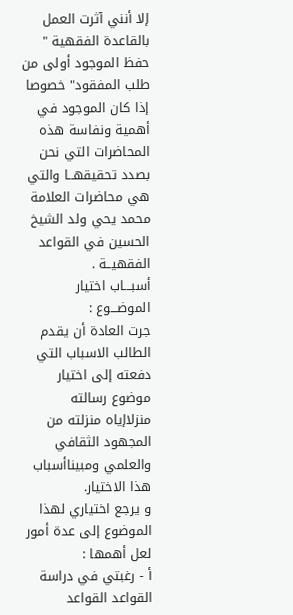إلا أنني آثرت العمل بالقاعدة الفقهية " حفظ الموجود أولى من طلب المفقود" خصوصا إذا كان الموجود في أهمية ونفاسة هذه المحاضرات التي نحن بصدد تحقيقهــا والتي هي محاضرات العلامة محمد يحي ولد الشيخ الحسين في القواعد الفقهيــة .
أسبـــاب اختيار الموضـــوع :
جرت العادة أن يقدم الطالب الاسباب التي دفعته إلى اختيار موضوع رسالته منزلاإياه منزلته من المجهود الثقافي والعلمي ومبيناأسباب هذا الاختيار.
و يرجع اختياري لهذا الموضوع إلى عدة أمور لعل أهمها :
أ - رغبتي في دراسة القواعد القواعد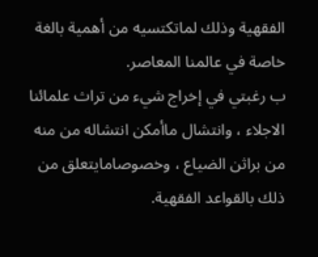الفقهية وذلك لماتكتسيه من أهمية بالغة خاصة في عالمنا المعاصر.
ب رغبتي في إخراج شيء من تراث علمائنا الاجلاء ، وانتشال ماأمكن انتشاله من منه من براثن الضياع ، وخصوصامايتعلق من ذلك بالقواعد الفقهية.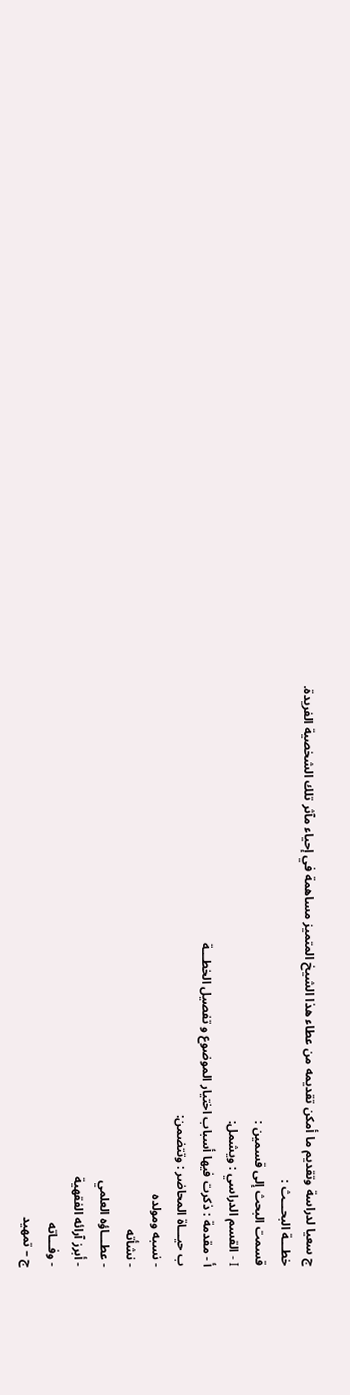ج سعيا لدراسة وتقديم ما أمكن تقديمه من عطاء هذا الشيخ المتميز مساهمة في إحياء مآثر تلك الشخصية الفريدة.
خطـــة البحـــث :
قسمت البحث إلى قسمين :
I - القسم الدراسي : ويشمل:
أ - مقدمة : ذكرت فيها أسباب اختيار الموضوع و تفصيل الخطـــة
ب حيـــاة المحاضر : وتتضمن:
- نسبه ومولده
- نشأته
- عطـــاؤه العلمي
- أبرز آرائه الفقهية
- وفـــاته
ج – تمهيد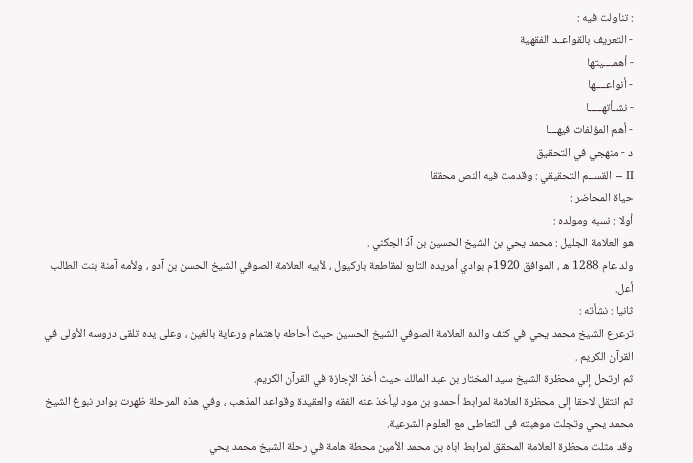: تناولت فيه :
- التعريف بالقواعــد الفقهية
- أهمــــيتها
- أنواعــــها
- نشـأتهـــــا
- أهم المؤلفات فيهـــا
د - منهجي في التحقيق
II – القســم التحقيقي : وقدمت فيه النص محققا
حياة المحاضر :
أولا : نسبه ومولده :
هو العلامة الجليل : محمد يحي بن الشيخ الحسين بن آدُ الجكني .
ولد عام 1288 ه ، الموافق 1920م بوادي أمريده التابع لمقاطعة باركيول ، لأبيه العلامة الصوفي الشيخ الحسن بن آدو ، ولأمه آمنة بنت الطالب أعل.
ثانيا : نشأته :
ترعرع الشيخ محمد يحي في كنف والده العلامة الصوفي الشيخ الحسين حيث أحاطه باهتمام ورعاية بالغين ، وعلى يده تلقى دروسه الأولى في القرآن الكريم .
ثم ارتحل إلي محظرة الشيخ سيد المختار بن عبد المالك حيث أخذ الإجازة في القرآن الكريم.
ثم انتقل لاحقا إلى محظرة العلامة لمرابط أحمدو بن مود ليأخذ عنه الفقه والعقيدة وقواعد المذهب ، وفي هذه المرحلة ظهرت بوادر نبوغ الشيخ محمد يحي وتجلت موهبته فى التعاطى مع العلوم الشرعية.
وقد مثلت محظرة العلامة المحقق لمرابط اباه بن محمد الأمين محطة هامة في رحلة الشيخ محمد يحي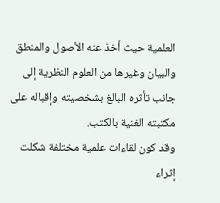العلمية حيث أخذ عنه الأصول والمنطق والبيان وغيرها من العلوم النظرية إلى جانب تأثره البالغ بشخصيته وإقباله على مكتبته الغنية بالكتب.
وقد كون لقاءات علمية مختلفة شكلت إثراء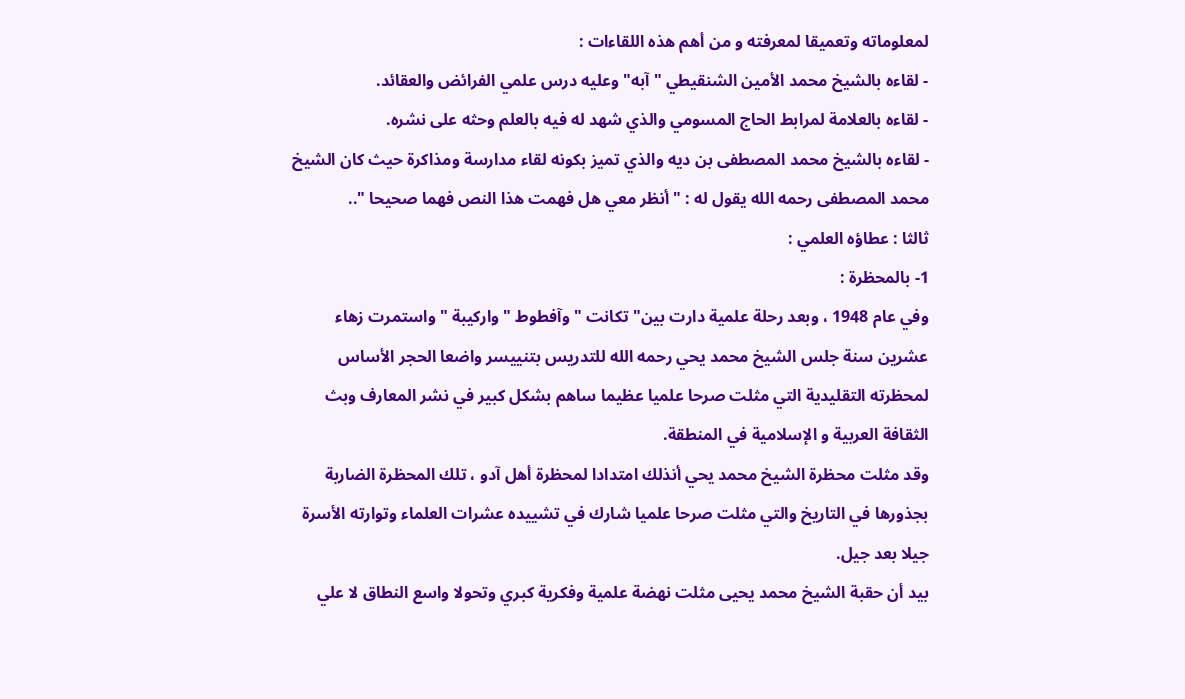لمعلوماته وتعميقا لمعرفته و من أهم هذه اللقاءات :
- لقاءه بالشيخ محمد الأمين الشنقيطي "آبه" وعليه درس علمي الفرائض والعقائد.
- لقاءه بالعلامة لمرابط الحاج المسومي والذي شهد له فيه بالعلم وحثه على نشره.
- لقاءه بالشيخ محمد المصطفى بن ديه والذي تميز بكونه لقاء مدارسة ومذاكرة حيث كان الشيخ محمد المصطفى رحمه الله يقول له : " أنظر معي هل فهمت هذا النص فهما صحيحا "..
ثالثا : عطاؤه العلمي :
1- بالمحظرة :
وفي عام 1948 ، وبعد رحلة علمية دارت بين" تكانت " وآفطوط " واركيبة " واستمرت زهاء عشرين سنة جلس الشيخ محمد يحي رحمه الله للتدريس بتنييسر واضعا الحجر الأساس لمحظرته التقليدية التي مثلت صرحا علميا عظيما ساهم بشكل كبير في نشر المعارف وبث الثقافة العربية و الإسلامية في المنطقة.
وقد مثلت محظرة الشيخ محمد يحي أنذلك امتدادا لمحظرة أهل آدو ، تلك المحظرة الضاربة بجذورها في التاريخ والتي مثلت صرحا علميا شارك في تشييده عشرات العلماء وتوارته الأسرة جيلا بعد جيل.
بيد أن حقبة الشيخ محمد يحيى مثلت نهضة علمية وفكرية كبري وتحولا واسع النطاق لا علي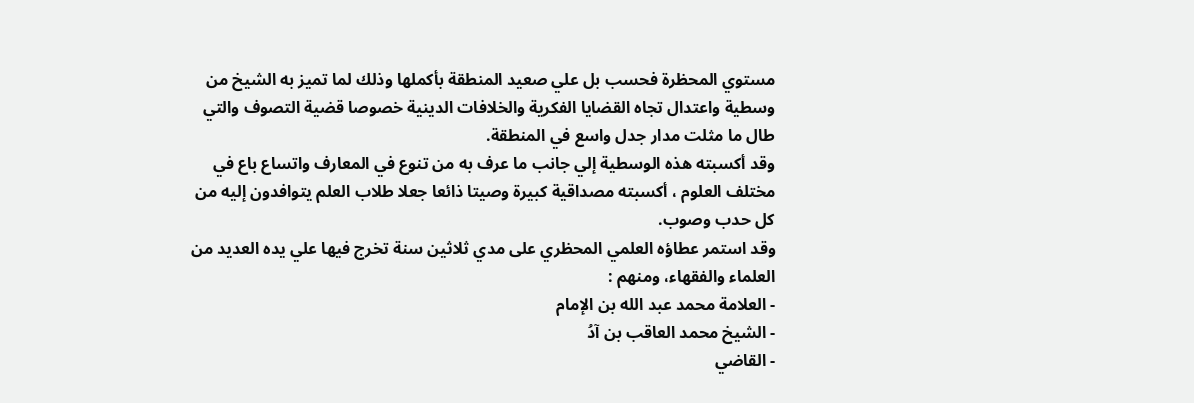مستوي المحظرة فحسب بل علي صعيد المنطقة بأكملها وذلك لما تميز به الشيخ من وسطية واعتدال تجاه القضايا الفكرية والخلافات الدينية خصوصا قضية التصوف والتي طال ما مثلت مدار جدل واسع في المنطقة.
وقد أكسبته هذه الوسطية إلي جانب ما عرف به من تنوع في المعارف واتساع باع في مختلف العلوم ، أكسبته مصداقية كبيرة وصيتا ذائعا جعلا طلاب العلم يتوافدون إليه من كل حدب وصوب.
وقد استمر عطاؤه العلمي المحظري على مدي ثلاثين سنة تخرج فيها علي يده العديد من العلماء والفقهاء، ومنهم :
- العلامة محمد عبد الله بن الإمام
- الشيخ محمد العاقب بن آدُ
- القاضي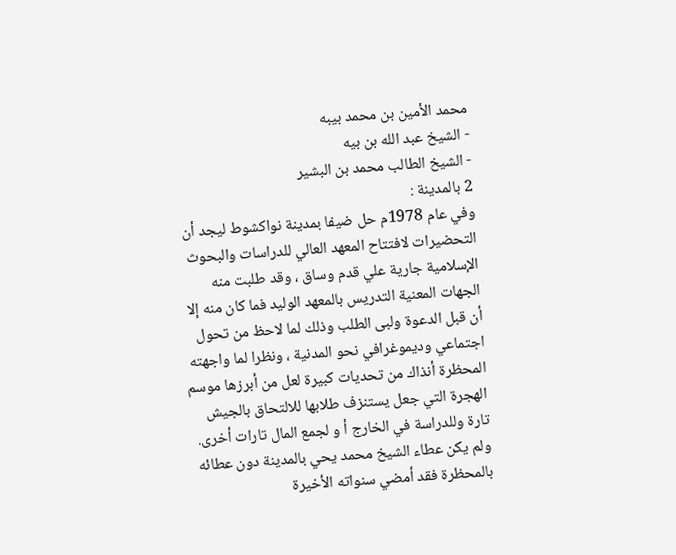محمد الأمين بن محمد بيبه
- الشيخ عبد الله بن بيه
- الشيخ الطالب محمد بن البشير
2 بالمدينة :
وفي عام 1978م حل ضيفا بمدينة نواكشوط ليجد أن التحضيرات لافتتاح المعهد العالي للدراسات والبحوث الإسلامية جارية علي قدم وساق ، وقد طلبت منه الجهات المعنية التدريس بالمعهد الوليد فما كان منه إلا أن قبل الدعوة ولبى الطلب وذلك لما لاحظ من تحول اجتماعي وديموغرافي نحو المدنية ، ونظرا لما واجهته المحظرة أنذاك من تحديات كبيرة لعل من أبرزها موسم الهجرة التي جعل يستنزف طلابها للالتحاق بالجيش تارة وللدراسة في الخارج أ و لجمع المال تارات أخرى.
ولم يكن عطاء الشيخ محمد يحي بالمدينة دون عطائه بالمحظرة فقد أمضي سنواته الأخيرة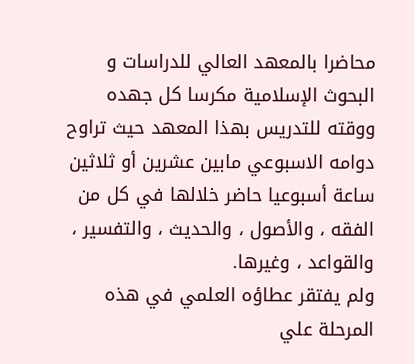محاضرا بالمعهد العالي للدراسات و البحوث الإسلامية مكرسا كل جهده ووقته للتدريس بهذا المعهد حيث تراوح دوامه الاسبوعي مابين عشرين أو ثلاثين ساعة أسبوعيا حاضر خلالها في كل من الفقه ، والأصول ، والحديث ، والتفسير ، والقواعد ، وغيرها.
ولم يفتقر عطاؤه العلمي في هذه المرحلة علي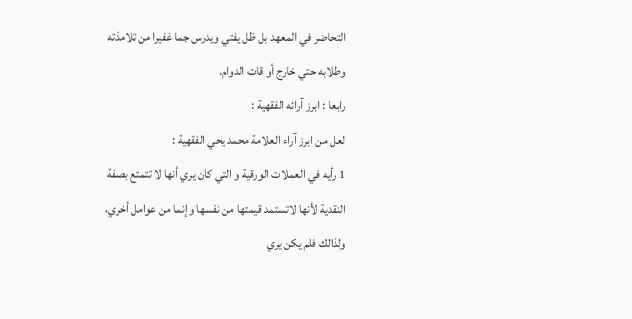التحاضر في المعهد بل ظل يفتي ويدرس جما غفيرا من تلامذته وطلابه حتي خارج أو قات الدوام.
رابعا : ابرز آرائه الفقهية :
لعل من ابرز آراء العلامة محمد يحي الفقهية :
1 رأيه في العملات الورقية و التي كان يري أنها لا تتمتع بصفة النقدية لأنها لاتستمد قيمتها من نفسها وإنما من عوامل أخري، ولذالك فلم يكن يري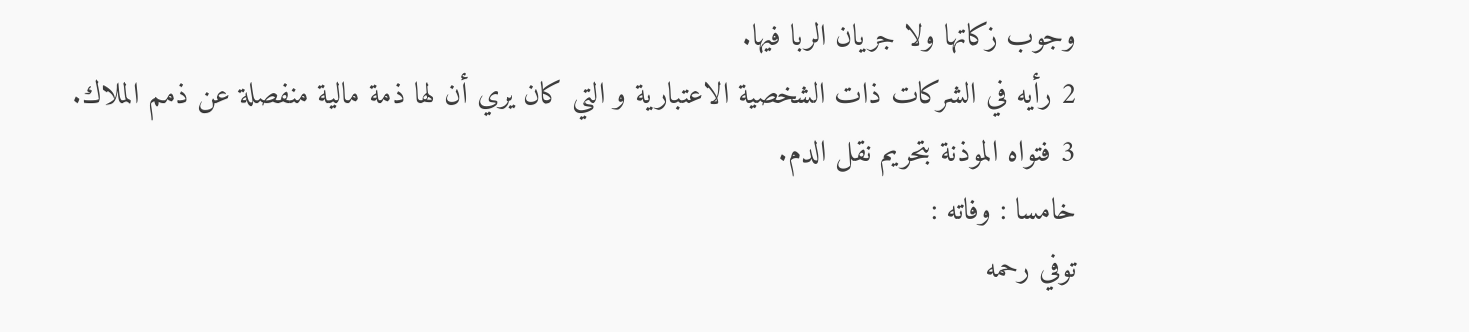وجوب زكاتها ولا جريان الربا فيها.
2 رأيه في الشركات ذات الشخصية الاعتبارية و التي كان يري أن لها ذمة مالية منفصلة عن ذمم الملاك.
3 فتواه الموذنة بتحريم نقل الدم.
خامسا : وفاته :
توفي رحمه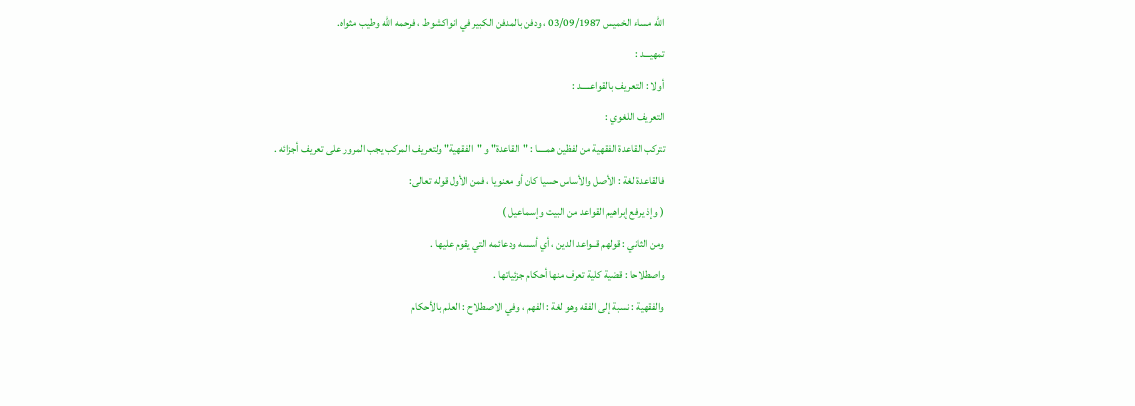الله مساء الخميس 03/09/1987 ، ودفن بالمدفن الكبير في انواكشوط ، فرحمه الله وطيب مثواه.
تمهيـــد :
أولا : التعريف بالقواعـــــد :
التعريف اللغوي :
تتركب القاعدة الفقهية من لفظين همـــــا : "القاعدة" و "الفقهية" ولتعريف المركب يجب المرور على تعريف أجزائه .
فالقاعدة لغة : الأصل والأساس حسيا كان أو معنويا ، فمن الأول قوله تعالى:
( وإذ يرفع إبراهيم القواعد من البيت وإسماعيل )
ومن الثاني : قولهم قــواعد الدين ، أي أسسه ودعائمه التي يقوم عليها .
واصطلاحا : قضية كلية تعرف منها أحكام جزئياتها .
والفقهية : نسبة إلى الفقه وهو لغة : الفهم ، وفي الاصطلاح : العلم بالأحكام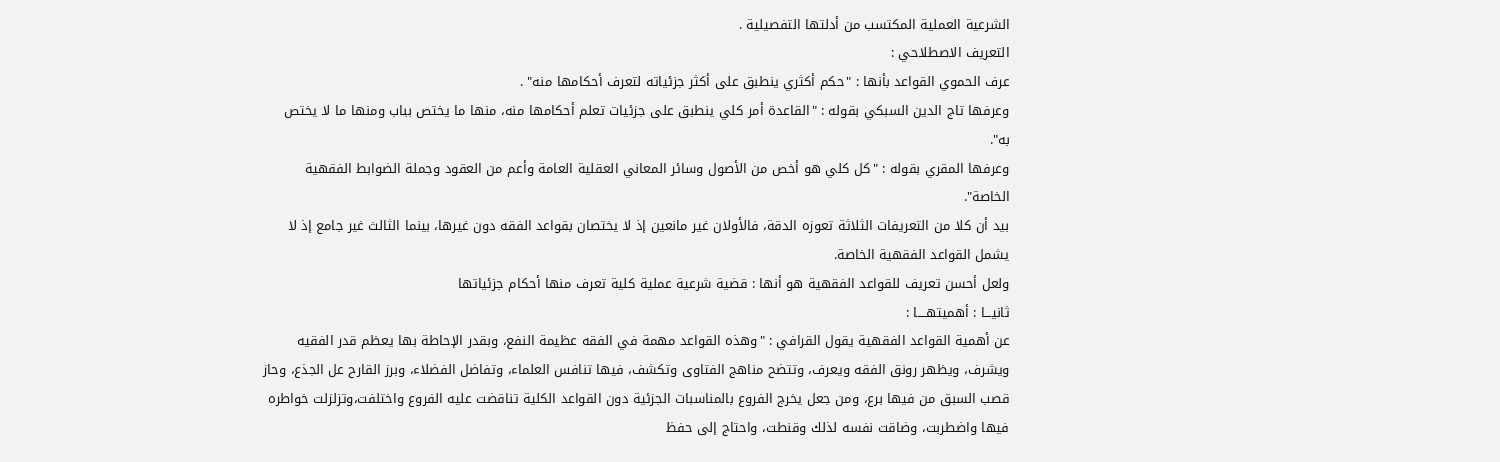الشرعية العملية المكتسب من أدلتها التفصيلية .
التعريف الاصطلاحي :
عرف الحموي القواعد بأنها : "حكم أكثري ينطبق على أكثر جزئياته لتعرف أحكامها منه" .
وعرفها تاج الدين السبكي بقوله : "القاعدة أمر كلي ينطبق على جزئيات تعلم أحكامها منه، منها ما يختص بباب ومنها ما لا يختص به".
وعرفها المقري بقوله : "كل كلي هو أخص من الأصول وسائر المعاني العقلية العامة وأعم من العقود وجملة الضوابط الفقهية الخاصة".
بيد أن كلا من التعريفات الثلاثة تعوزه الدقة، فالأولان غير مانعين إذ لا يختصان بقواعد الفقه دون غيرها، بينما الثالث غير جامع إذ لا يشمل القواعد الفقهية الخاصة.
ولعل أحسن تعريف للقواعد الفقهية هو أنها : قضية شرعية عملية كلية تعرف منها أحكام جزئياتها
ثانيـــا : أهميتهــــا :
عن أهمية القواعد الفقهية يقول القرافي : "وهذه القواعد مهمة في الفقه عظيمة النفع، وبقدر الإحاطة بها يعظم قدر الفقيه ويشرف، ويظهر رونق الفقه ويعرف، وتتضح مناهج الفتاوى وتكشف، فيها تنافس العلماء، وتفاضل الفضلاء، وبرز القارح عل الجذع، وحاز قصب السبق من فيها برع، ومن جعل يخرج الفروع بالمناسبات الجزئية دون القواعد الكلية تناقضت عليه الفروع واختلفت،وتزلزلت خواطره فيها واضطربت، وضاقت نفسه لذلك وقنطت، واحتاج إلى حفظ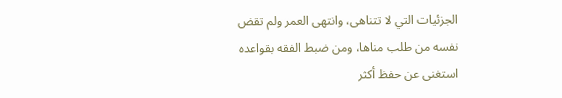الجزئيات التي لا تتناهى، وانتهى العمر ولم تقض نفسه من طلب مناها، ومن ضبط الفقه بقواعده استغنى عن حفظ أكثر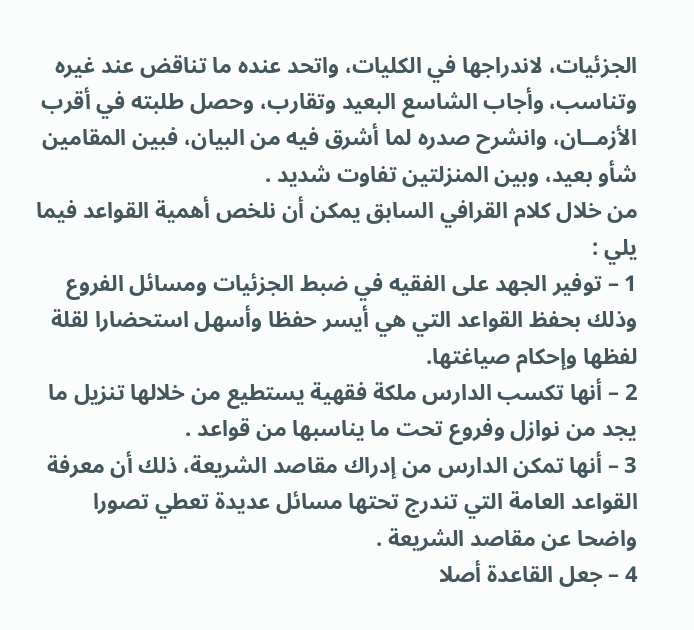الجزئيات، لاندراجها في الكليات، واتحد عنده ما تناقض عند غيره وتناسب، وأجاب الشاسع البعيد وتقارب، وحصل طلبته في أقرب الأزمــان، وانشرح صدره لما أشرق فيه من البيان، فبين المقامين شأو بعيد، وبين المنزلتين تفاوت شديد .
من خلال كلام القرافي السابق يمكن أن نلخص أهمية القواعد فيما يلي :
1 – توفير الجهد على الفقيه في ضبط الجزئيات ومسائل الفروع وذلك بحفظ القواعد التي هي أيسر حفظا وأسهل استحضارا لقلة لفظها وإحكام صياغتها.
2 – أنها تكسب الدارس ملكة فقهية يستطيع من خلالها تنزيل ما يجد من نوازل وفروع تحت ما يناسبها من قواعد .
3 – أنها تمكن الدارس من إدراك مقاصد الشريعة، ذلك أن معرفة القواعد العامة التي تندرج تحتها مسائل عديدة تعطي تصورا واضحا عن مقاصد الشريعة .
4 – جعل القاعدة أصلا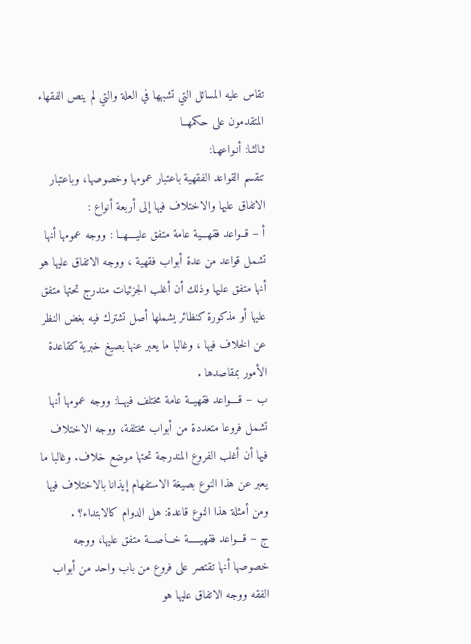تقاس عليه المسائل التي تشبهها في العلة والتي لم ينص الفقهاء المتقدمون على حكمهــا
ثـالثـا: أنـواعهـا:
تنقسم القواعد الفقهية باعتبار عمومها وخصوصها، وباعتبار الاتفاق عليها والاختلاف فيها إلى أربعة أنواع :
أ – قــواعد فقهـــية عامة متفق عليــــهــا : ووجه عمومها أنها تشمل قواعد من عدة أبواب فقهية ، ووجه الاتفاق عليها هو أنها متفق عليها وذلك أن أغلب الجزئيات مندرج تحتها متفق عليها أو مذكورة كنظائر يشملها أصل تشترك فيه بغض النظر عن الخلاف فيها ، وغالبا ما يعبر عنها بصيغ خبرية كقاعدة الأمور بمقاصدها .
ب – قــــواعد فقهيــة عامة مختلف فيهــا: ووجه عمومها أنها تشمل فروعا متعددة من أبواب مختلفة، ووجه الاختلاف فيها أن أغلب الفروع المندرجة تحتها موضع خلاف. وغالبا ما يعبر عن هذا النوع بصيغة الاستفهام إيذانا بالاختلاف فيها ومن أمثلة هذا النوع قاعدة: هل الدوام كالابتداء؟ .
ج – قـــواعد فقهيـــــة خـــاصـــة متفق عليها، ووجه خصوصها أنها تقتصر على فروع من باب واحد من أبواب الفقه ووجه الاتفاق عليها هو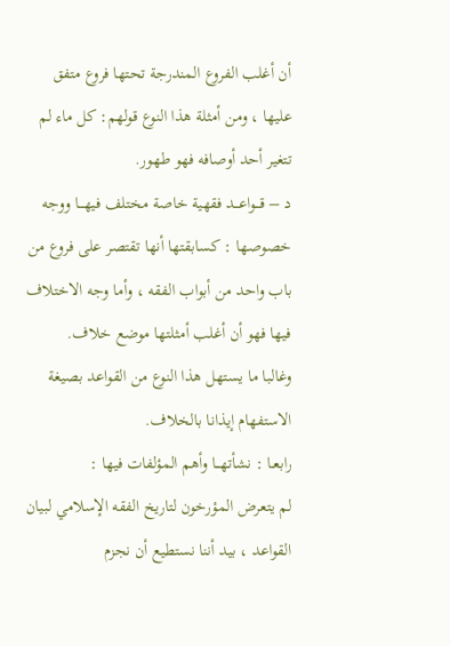أن أغلب الفروع المندرجة تحتها فروع متفق عليها ، ومن أمثلة هذا النوع قولهم: كل ماء لم تتغير أحد أوصافه فهو طهور.
د – قـــواعـــد فقهية خاصة مختلف فيهـــا ووجه خصوصها : كسابقتها أنها تقتصر على فروع من باب واحد من أبواب الفقه ، وأما وجه الاختلاف فيها فهو أن أغلب أمثلتها موضع خلاف.
وغالبا ما يستهل هذا النوع من القواعد بصيغة الاستفهام إيذانا بالخلاف.
رابعـا : نشأتهـــا وأهم المؤلفات فيها :
لم يتعرض المؤرخون لتاريخ الفقه الإسلامي لبيان القواعد ، بيد أننا نستطيع أن نجزم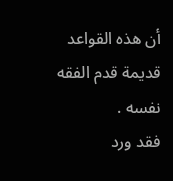أن هذه القواعد قديمة قدم الفقه نفسه .
فقد ورد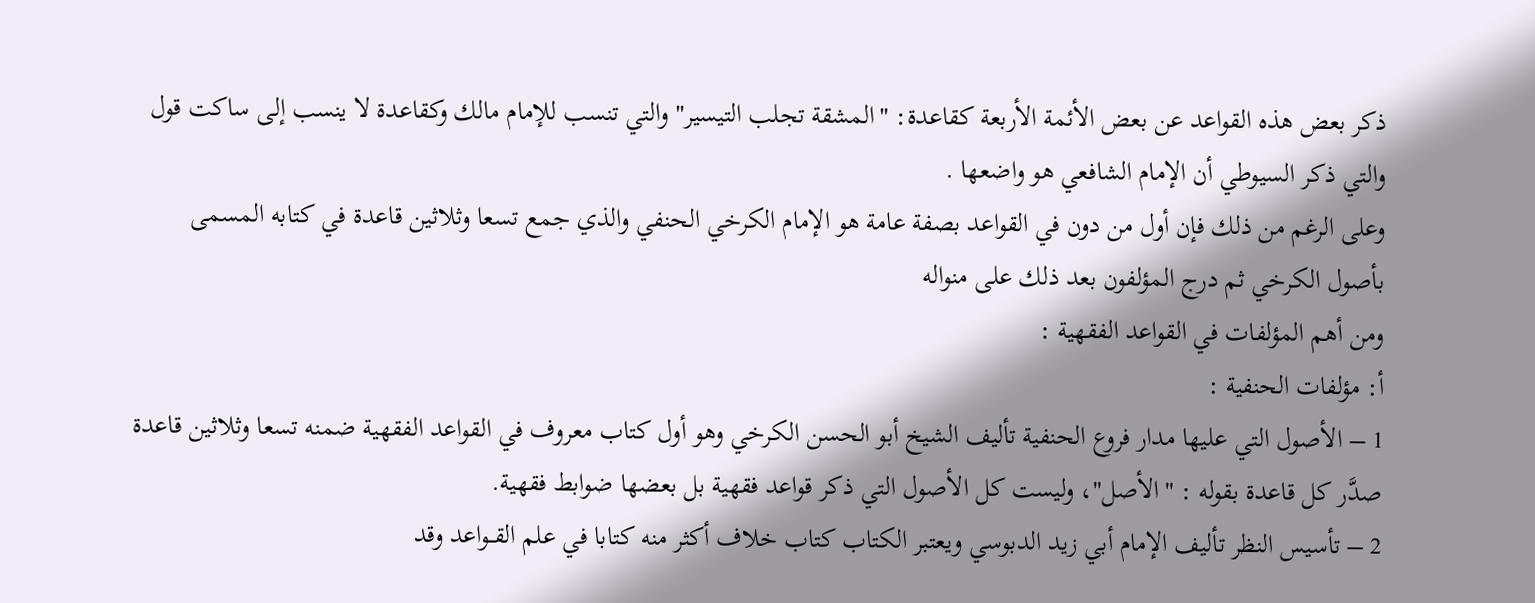ذكر بعض هذه القواعد عن بعض الأئمة الأربعة كقاعدة: "المشقة تجلب التيسير" والتي تنسب للإمام مالك وكقاعدة لا ينسب إلى ساكت قول والتي ذكر السيوطي أن الإمام الشافعي هو واضعها .
وعلى الرغم من ذلك فإن أول من دون في القواعد بصفة عامة هو الإمام الكرخي الحنفي والذي جمع تسعا وثلاثين قاعدة في كتابه المسمى بأصول الكرخي ثم درج المؤلفون بعد ذلك على منواله
ومن أهم المؤلفات في القواعد الفقهية :
أ: مؤلفات الحنفية :
1 – الأصول التي عليها مدار فروع الحنفية تأليف الشيخ أبو الحسن الكرخي وهو أول كتاب معروف في القواعد الفقهية ضمنه تسعا وثلاثين قاعدة صدَّر كل قاعدة بقوله : "الأصل"، وليست كل الأصول التي ذكر قواعد فقهية بل بعضها ضوابط فقهية.
2 – تأسيس النظر تأليف الإمام أبي زيد الدبوسي ويعتبر الكتاب كتاب خلاف أكثر منه كتابا في علم القــواعد وقد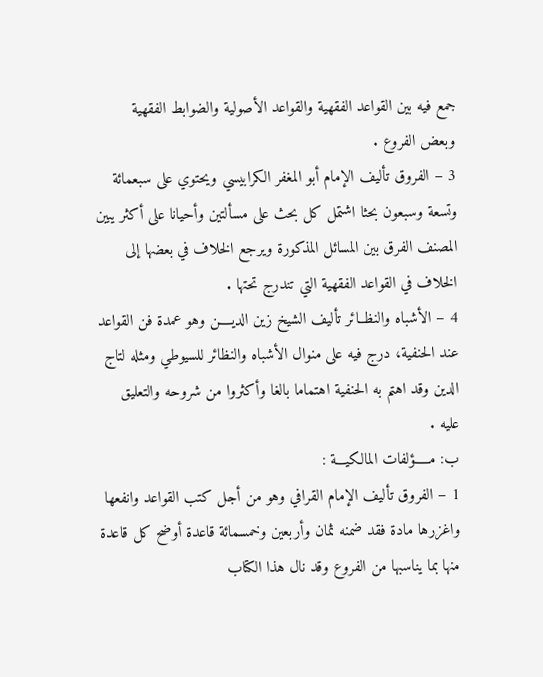جمع فيه بين القواعد الفقهية والقواعد الأصولية والضوابط الفقهية وبعض الفروع .
3 – الفروق تأليف الإمام أبو المغفر الكرابيسي ويحتوي على سبعمائة وتسعة وسبعون بحثا اشتمل كل بحث على مسألتين وأحيانا على أكثر يبين المصنف الفرق بين المسائل المذكورة ويرجع الخلاف في بعضها إلى الخلاف في القواعد الفقهية التي تندرج تحتها .
4 – الأشباه والنظــائر تأليف الشيخ زين الديــــن وهو عمدة فن القواعد عند الحنفية، درج فيه على منوال الأشباه والنظائر للسيوطي ومثله لتاج الدين وقد اهتم به الحنفية اهتماما بالغا وأكثروا من شروحه والتعليق عليه .
ب: مـــــؤلفات المالكيـــة :
1 – الفروق تأليف الإمام القرافي وهو من أجل كتب القواعد وانفعها واغزرها مادة فقد ضمنه ثمان وأربعين وخمسمائة قاعدة أوضح كل قاعدة منها بما يناسبها من الفروع وقد نال هذا الكتاب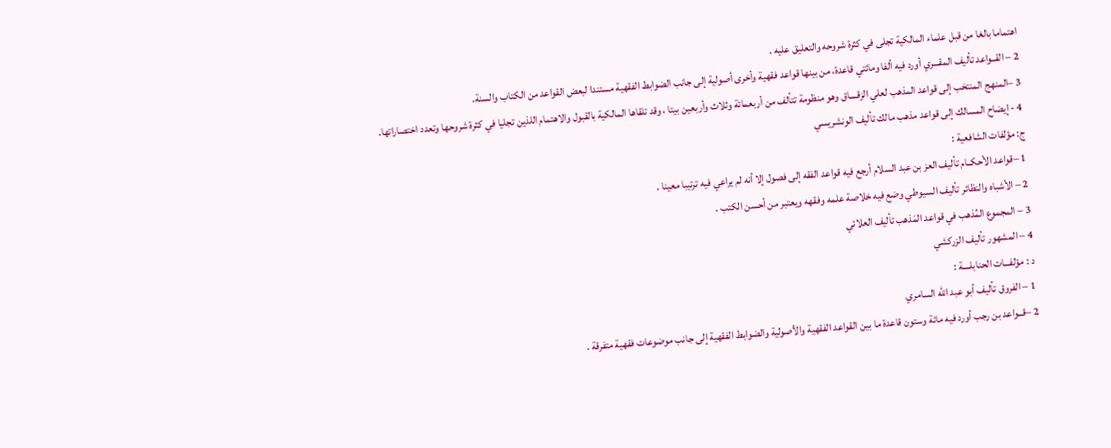اهتماما بالغا من قبل علماء المالكية تجلى في كثرة شروحه والتعليق عليه .
2 – القــواعد تأليف المقـــري أورد فيه ألفا ومائتي قاعدة، من بينها قواعد فقهية وأخرى أصولية إلى جانب الضوابط الفقهية مستندا لبعض القواعد من الكتاب والسنة.
3 –المنهج المنتخب إلى قواعد المذهب لعلي الزقــــاق وهو منظومة تتألف من أربعمائة وثلاث وأربعين بيتا ، وقد تلقاها المالكية بالقبول والاهتمام اللذين تجليا في كثرة شروحها وتعدد اختصاراتها.
4 - إيضاح المسالك إلى قواعد مذهب مالك تأليف الونشريسي
ج: مؤلفات الشافعية :
1 –قواعد الأحكــام تأليف العز بن عبد السلام أرجع فيه قواعد الفقه إلى فصول إلا أنه لم يراعي فيه ترتيبا معينا .
2 – الأشباه والنظائر تأليف السيوطي وضع فيه خلاصة علمه وفقهه ويعتبر من أحسن الكتب .
3 – المجموع المُذهب في قواعد المَذهب تأليف العلائي
4 – المشهور تأليف الزركشي
د : مؤلفـــات الحنابلــــة :
1 – الفروق تأليف أبو عبد الله السامري
2 –قــواعد بن رجب أورد فيه مائة وستون قاعدة ما بين القواعد الفقهية والأصولية والضوابط الفقهية إلى جانب موضوعات فقهية متفرقة .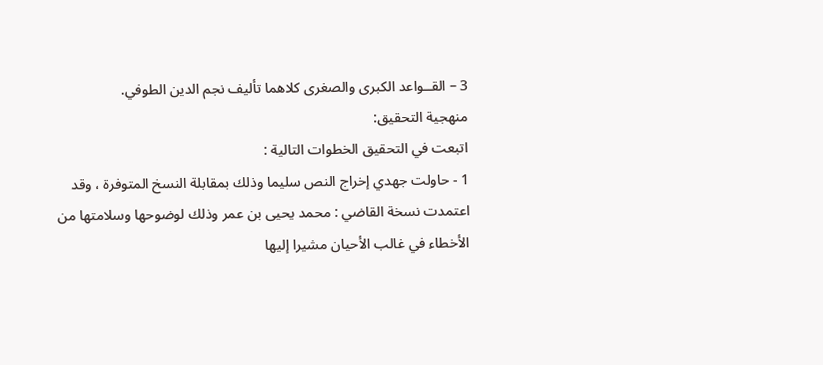3 – القــواعد الكبرى والصغرى كلاهما تأليف نجم الدين الطوفي.
منهجية التحقيق:
اتبعت في التحقيق الخطوات التالية :
1 - حاولت جهدي إخراج النص سليما وذلك بمقابلة النسخ المتوفرة ، وقد اعتمدت نسخة القاضي : محمد يحيى بن عمر وذلك لوضوحها وسلامتها من الأخطاء في غالب الأحيان مشيرا إليها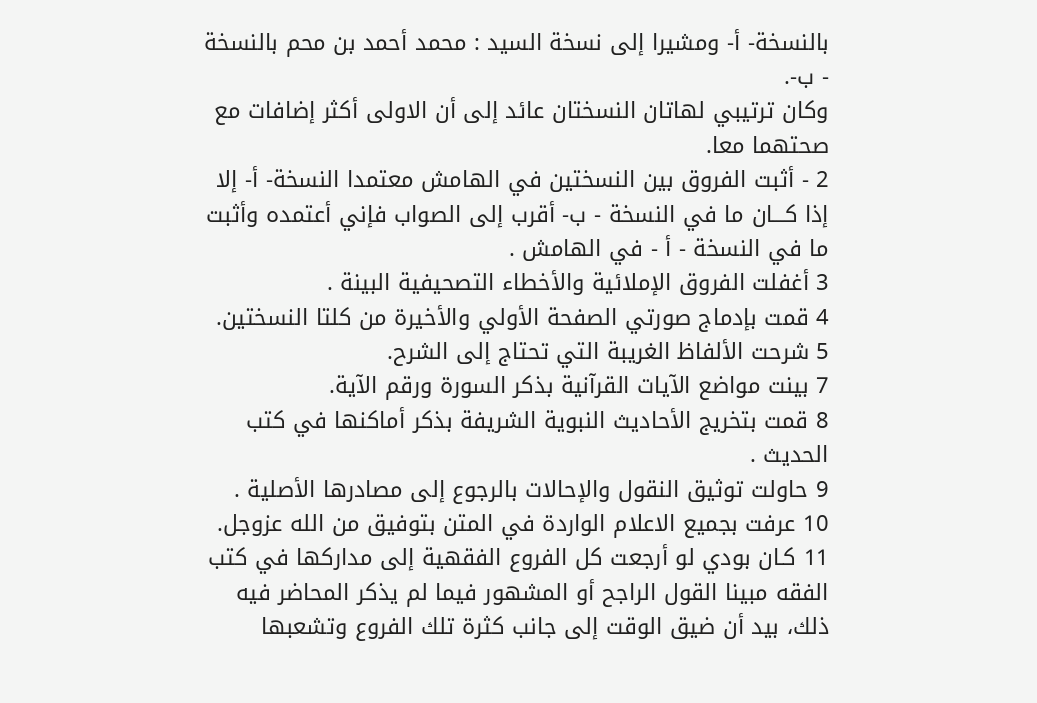بالنسخة- أ- ومشيرا إلى نسخة السيد : محمد أحمد بن محم بالنسخة - ب-.
وكان ترتيبي لهاتان النسختان عائد إلى أن الاولى أكثر إضافات مع صحتهما معا.
2 - أثبت الفروق بين النسختين في الهامش معتمدا النسخة- أ- إلا إذا كـــان ما في النسخة - ب- أقرب إلى الصواب فإني أعتمده وأثبت ما في النسخة - أ - في الهامش .
3 أغفلت الفروق الإملائية والأخطاء التصحيفية البينة .
4 قمت بإدماج صورتي الصفحة الأولي والأخيرة من كلتا النسختين.
5 شرحت الألفاظ الغريبة التي تحتاج إلى الشرح.
7 بينت مواضع الآيات القرآنية بذكر السورة ورقم الآية.
8 قمت بتخريج الأحاديث النبوية الشريفة بذكر أماكنها في كتب الحديث .
9 حاولت توثيق النقول والإحالات بالرجوع إلى مصادرها الأصلية .
10 عرفت بجميع الاعلام الواردة في المتن بتوفيق من الله عزوجل.
11 كـان بودي لو أرجعت كل الفروع الفقهية إلى مداركها في كتب الفقه مبينا القول الراجح أو المشهور فيما لم يذكر المحاضر فيه ذلك، بيد أن ضيق الوقت إلى جانب كثرة تلك الفروع وتشعبها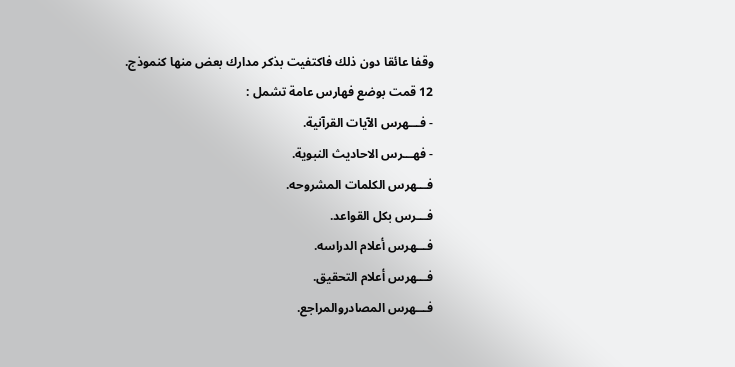وقفا عائقا دون ذلك فاكتفيت بذكر مدارك بعض منها كنموذج.
12 قمت بوضع فهارس عامة تشمل :
- فـــهرس الآيات القرآنية.
- فهـــرس الاحاديث النبوية.
فـــهرس الكلمات المشروحه.
فـــرس بكل القواعد.
فـــهرس أعلام الدراسه.
فـــهرس أعلام التحقيق.
فـــهرس المصادروالمراجع.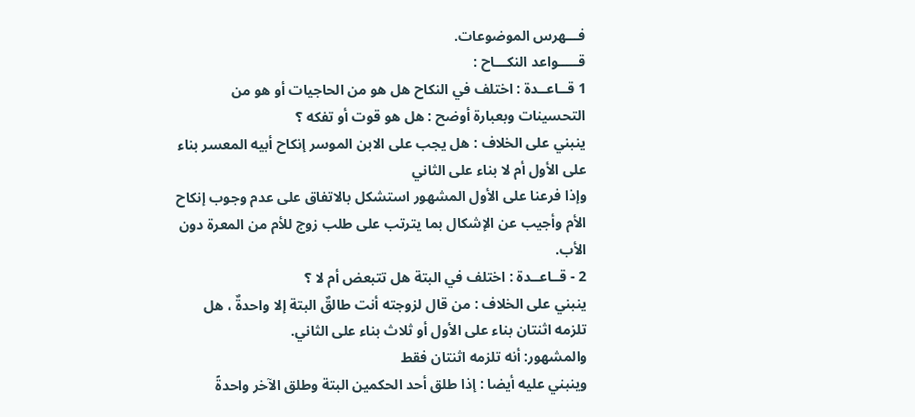فـــهرس الموضوعات.
قـــــواعد النكـــاح :
1 قــاعــدة : اختلف في النكاح هل هو من الحاجيات أو هو من التحسينات وبعبارة أوضح : هل هو قوت أو تفكه ؟
ينبني على الخلاف : هل يجب على الابن الموسر إنكاح أبيه المعسر بناء على الأول أم لا بناء على الثاني
وإذا فرعنا على الأول المشهور استشكل بالاتفاق على عدم وجوب إنكاح الأم وأجيب عن الإشكال بما يترتب على طلب زوج للأم من المعرة دون الأب.
2 - قــاعــدة : اختلف في البتة هل تتبعض أم لا ؟
ينبني على الخلاف : من قال لزوجته أنت طالقٌ البتة إلا واحدةٌ ، هل تلزمه اثنتان بناء على الأول أو ثلاث بناء على الثاني.
والمشهور: أنه تلزمه اثنتان فقط
وينبني عليه أيضا : إذا طلق أحد الحكمين البتة وطلق الآخر واحدةً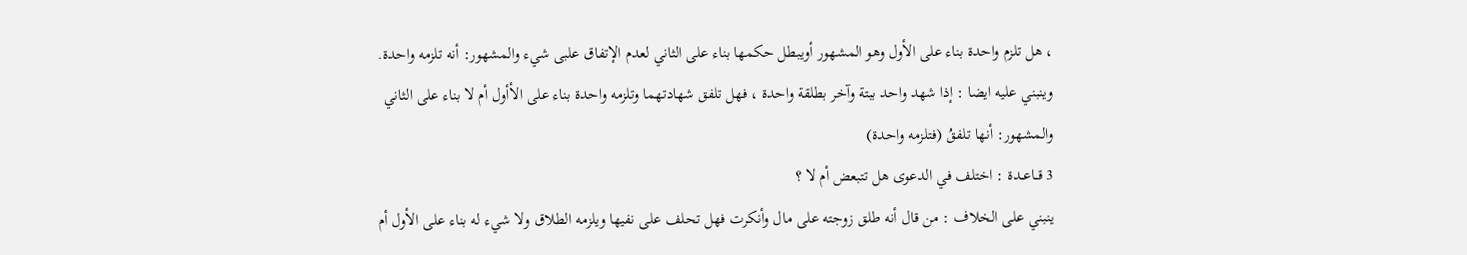، هل تلزم واحدة بناء على الأول وهو المشهور أويبطل حكمها بناء على الثاني لعدم الإتفاق علبى شيء والمشهور: أنه تلزمه واحدة.
وينبني عليه ايضا : إذا شهد واحد ببتة وآخر بطلقة واحدة ، فهل تلفق شهادتهما وتلزمه واحدة بناء على الأأول أم لا بناء على الثاني والمشهور: أنها تلفقُ (فتلزمه واحدة)
3 قــاعــدة : اختلف في الدعوى هل تتبعض أم لا ؟
ينبني على الخلاف : من قال أنه طلق زوجته على مال وأنكرت فهل تحلف على نفيها ويلزمه الطلاق ولا شيء له بناء على الأول أم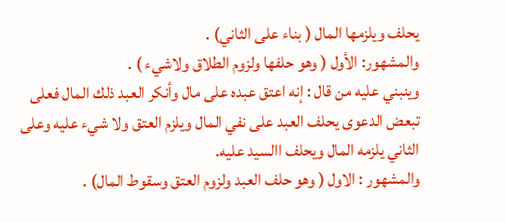يحلف ويلزمها المال ( بناء على الثاني) .
والمشهور: الأول ( وهو حلفها ولزوم الطلاق ولاشيء ) .
وينبني عليه من قال : إنه اعتق عبده على مال وأنكر العبد ذلك المال فعلى تبعض الدعوى يحلف العبد على نفي المال ويلزم العتق ولا شيء عليه وعلى الثاني يلزمه المال ويحلف االسيد عليه.
والمشهور : الاول ( وهو حلف العبد ولزوم العتق وسقوط المال) .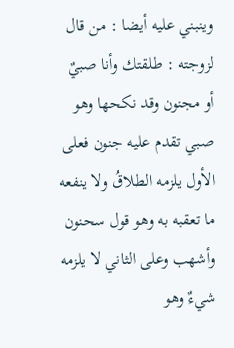وينبني عليه أيضا : من قال لزوجته : طلقتك وأنا صبيٌ أو مجنون وقد نكحها وهو صبي تقدم عليه جنون فعلى الأول يلزمه الطلاقُ ولا ينفعه ما تعقبه به وهو قول سحنون وأشهب وعلى الثاني لا يلزمه شيءٌ وهو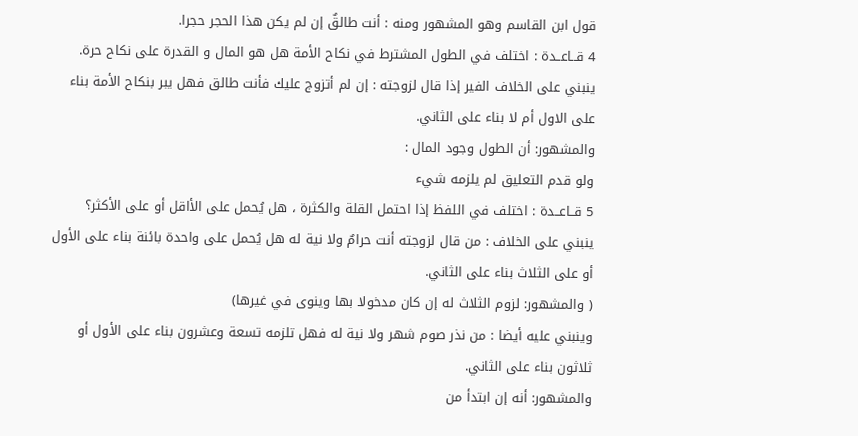قول ابن القاسم وهو المشهور ومنه : أنت طالقٌ إن لم يكن هذا الحجر حجرا.
4 قــاعــدة : اختلف في الطول المشترط في نكاح الأمة هل هو المال و القدرة على نكاح حرة.
ينبني على الخلاف الفير إذا قال لزوجته : إن لم أتزوج عليك فأنت طالق فهل يبر بنكاح الأمة بناء على الاول أم لا بناء على الثاني.
والمشهور: أن الطول وجود المال :
ولو قدم التعليق لم يلزمه شيء
5 قــاعــدة : اختلف في اللفظ إذا احتمل القلة والكثرة ، هل يُحمل على الأاقل أو على الأكثر؟
ينبني على الخلاف : من قال لزوجته أنت حرامٌ ولا نية له هل يُحمل على واحدة بائنة بناء على الأول أو على الثلاث بناء على الثاني.
( والمشهور: لزوم الثلاث له إن كان مدخولا بها وينوى في غيرها)
وينبني عليه أيضا : من نذر صوم شهر ولا نية له فهل تلزمه تسعة وعشرون بناء على الأول أو ثلاثون بناء على الثاني.
والمشهور: أنه إن ابتدأ من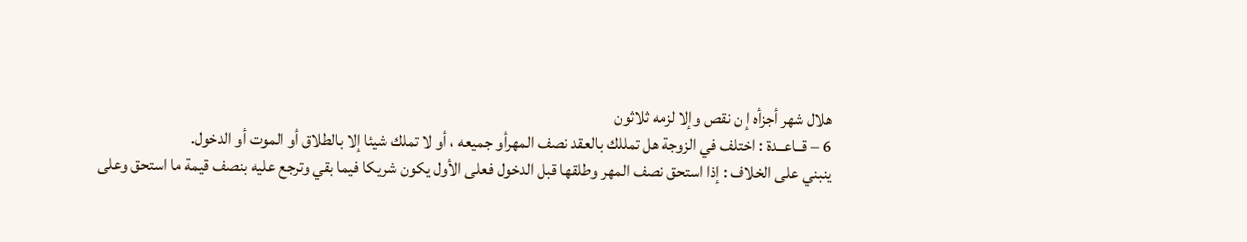هلال شهر أجزأه إ ن نقص وإلا لزمه ثلاثون
6 – قــاعــدة : اختلف في الزوجة هل تمللك بالعقد نصف المهرأو جميعه ، أو لا تملك شيئا إلا بالطلاق أو الموت أو الدخول.
ينبني على الخلاف : إذا استحق نصف المهر وطلقها قبل الدخول فعلى الأول يكون شريكا فيما بقي وترجع عليه بنصف قيمة ما استحق وعلى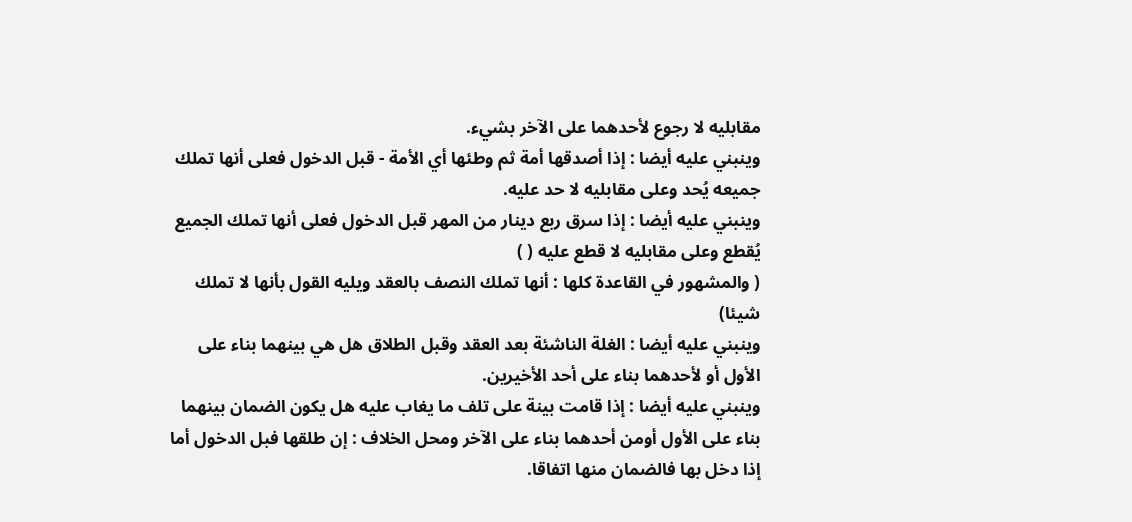مقابليه لا رجوع لأحدهما على الآخر بشيء.
وينبني عليه أيضا : إذا أصدقها أمة ثم وطئها أي الأمة - قبل الدخول فعلى أنها تملك جميعه يُحد وعلى مقابليه لا حد عليه.
وينبني عليه أيضا : إذا سرق ربع دينار من المهر قبل الدخول فعلى أنها تملك الجميع يُقطع وعلى مقابليه لا قطع عليه ( )
( والمشهور في القاعدة كلها : أنها تملك النصف بالعقد ويليه القول بأنها لا تملك شيئا)
وينبني عليه أيضا : الغلة الناشئة بعد العقد وقبل الطلاق هل هي بينهما بناء على الأول أو لأحدهما بناء على أحد الأخيرين.
وينبني عليه أيضا : إذا قامت بينة على تلف ما يغاب عليه هل يكون الضمان بينهما بناء على الأول أومن أحدهما بناء على الآخر ومحل الخلاف : إن طلقها فبل الدخول أما إذا دخل بها فالضمان منها اتفاقا.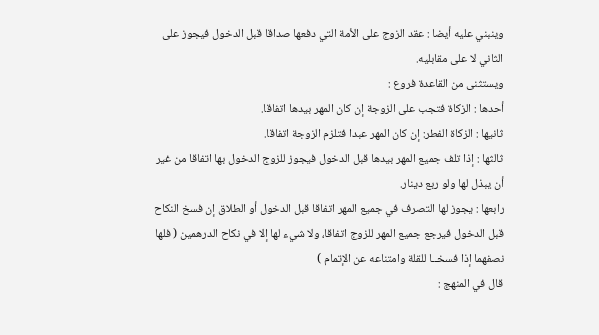وينبني عليه أيضا : عقد الزوج على الأمة التي دفعها صداقا قبل الدخول فيجوز على الثاني لا على مقابليه.
ويستثنى من القاعدة فروع :
أحدها : الزكاة فتجب على الزوجة إن كان المهر بيدها اتفاقا.
ثانيها : الزكاة الفطر: إن كان المهر عبدا فتلزم الزوجة اتفاقا.
ثالثها : إذا تلف جميع المهر بيدها قبل الدخول فيجوز للزوج الدخول بها اتفاقا من غير أن يبذل لها ولو ربع دينار.
رابعها : يجوز لها التصرف في جميع المهر اتفاقا قبل الدخول أو الطلاق إن فسخ النكاح قبل الدخول فيرجع جميع المهر للزوج اتفاقا، ولا شيء لها إلا في نكاح الدرهمين ( فلها نصفهما إذا فسخــا للقلة وامتناعه عن الإتمام )
قال في المنهج :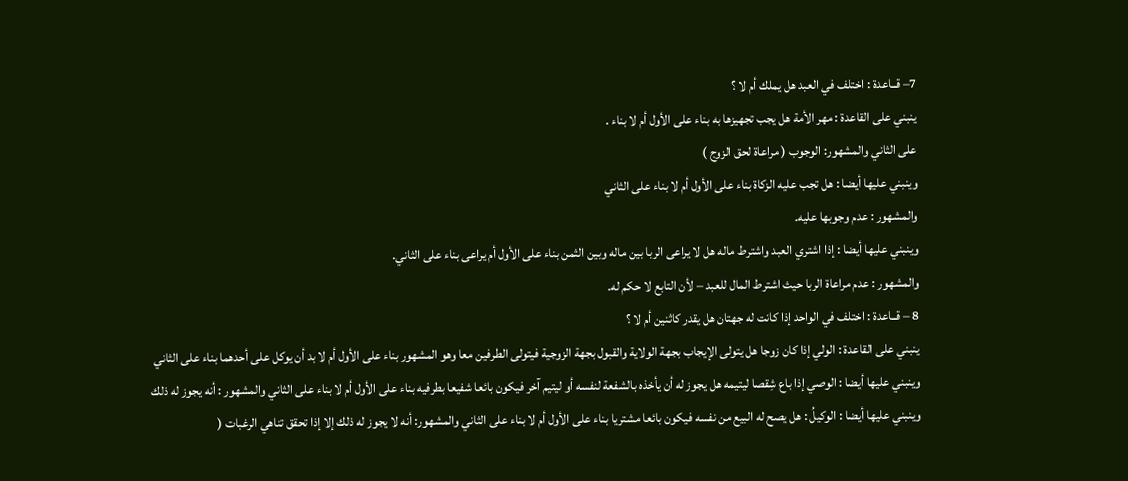7– قــاعدة : اختلف في العبد هل يملك أم لا ؟
ينبني على القاعدة : مهر الأمة هل يجب تجهيزها به بناء على الأول أم لا بناء .
على الثاني والمشهور: الوجوب ( مراعاة لحق الزوج )
وينبني عليها أيضا : هل تجب عليه الزكاة بناء على الأول أم لا بناء على الثاني
والمشهور : عدم وجوبها عليه.
وينبني عليها أيضا : إذا اشتري العبد واشترط ماله هل لا يراعى الربا بين ماله وبين الثمن بناء على الأول أم يراعى بناء على الثاني.
والمشهور : عدم مراعاة الربا حيث اشترط المال للعبد – لأن التابع لا حكم له.
8 – قــاعدة : اختلف في الواحد إذا كانت له جهتان هل يقدر كاثنين أم لا ؟
ينبني على القاعدة : الولي إذا كان زوجا هل يتولى الإيجاب بجهة الولاية والقبول بجهة الزوجية فيتولى الطرفين معا وهو المشهور بناء على الأول أم لا بد أن يوكل على أحدهما بناء على الثاني
وينبني عليها أيضا : الوصي إذا باع شِقصا ليتيمه هل يجوز له أن يأخذه بالشفعة لنفسه أو ليتيم آخر فيكون بائعا شفيعا بطرفيه بناء على الأول أم لا بناء على الثاني والمشهور : أنه يجوز له ذلك
وينبني عليها أيضا : الوكيلُ : هل يصح له البيع من نفسه فيكون بائعا مشتريا بناء على الأول أم لا بناء على الثاني والمشهور: أنه لا يجوز له ذلك إلا إذا تحقق تناهي الرغبات (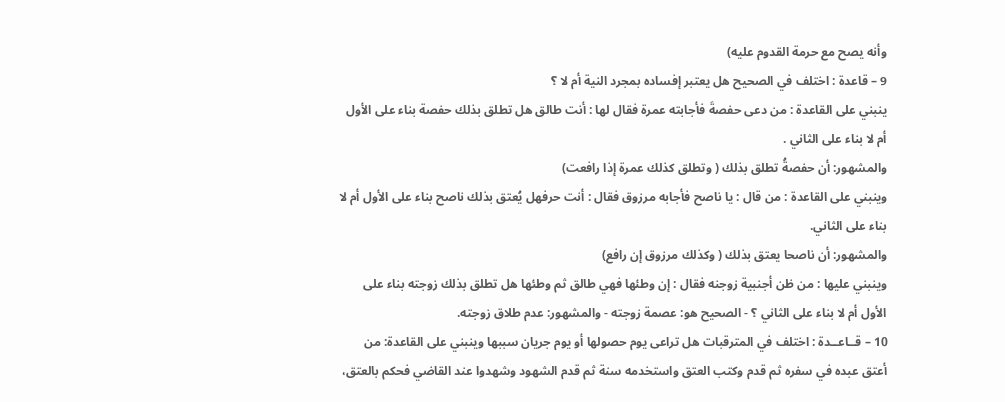وأنه يصح مع حرمة القدوم عليه)
9 – قاعدة : اختلف في الصحيح هل يعتبر إفساده بمجرد النية أم لا ؟
ينبني على القاعدة : من دعى حفصةَ فأجابته عمرة فقال لها : أنت طالق هل تطلق بذلك حفصة بناء على الأول أم لا بناء على الثاني .
والمشهور: أن حفصةُ تطلق بذلك ( وتطلق كذلك عمرة إذا رافعت)
وينبني على القاعدة : من قال : يا ناصح فأجابه مرزوق فقال : أنت حرفهل يُعتق بذلك ناصح بناء على الأول أم لا بناء على الثاني.
والمشهور: أن ناصحا يعتق بذلك ( وكذلك مرزوق إن رافع)
وينبني عليها : من ظن أجنبية زوجنه فقال : إن وطئها فهي طالق ثم وطئها هل تطلق بذلك زوجته بناء على الأول أم لا بناء على الثاني ؟ - الصحيح هو: عصمة زوجته - والمشهور: عدم طلاق زوجته.
10 – قــاعــدة : اختلف في المترقبات هل تراعى يوم حصولها أو يوم جريان سببها وينبني على القاعدة: من أعتق عبده في سفره ثم قدم وكتب العتق واستخدمه سنة ثم قدم الشهود وشهدوا عند القاضي فحكم بالعتق،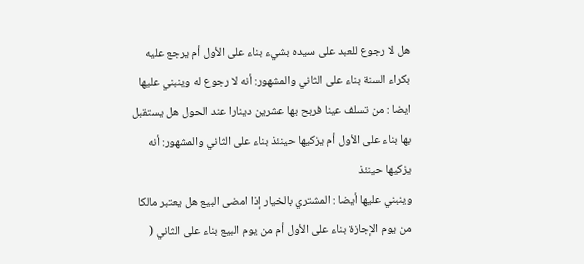هل لا رجوع للعبد على سيده بشيء بناء على الأول أم يرجع عليه بكراء السنة بناء على الثاني والمشهور: أنه لا رجوع له وينبني عليها ايضا : من تسلف عينا فربح بها عشرين دينارا عند الحول هل يستقبل بها بناء على الأول أم يزكيها حينئذ بناء على الثاني والمشهور: أنه يزكيها حينئذ
وينبني عليها أيضا : المشتري بالخيار إذا امضى البيع هل يعتبر مالكا من يوم الإجازة بناء على الأول أم من يوم البيع بناء على الثاني (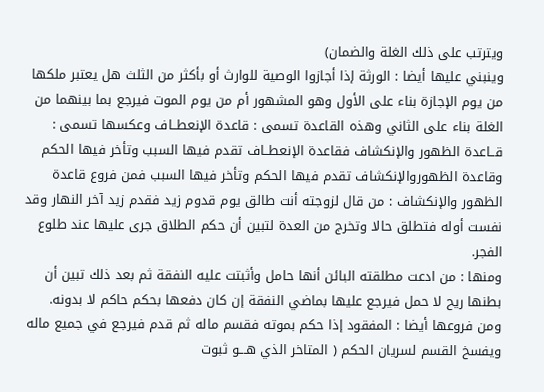ويترتب على ذلك الغلة والضمان)
وينبني عليها أيضا : الورثة إذا أجازوا الوصية للوارث أو بأكثر من الثلث هل يعتبر ملكها من يوم الإجازة بناء على الأول وهو المشهور أم من يوم الموت فيرجع بما بينهما من الغلة بناء على الثاني وهذه القاعدة تسمى : قاعدة الإنعطــاف وعكسها تسمى : قــاعدة الظهور والإنكشاف فقاعدة الإنعطــاف تقدم فيها السبب وتأخر فيها الحكم وقاعدة الظهوروالإنكشاف تقدم فيها الحكم وتأخر فيها السبب فمن فروع قاعدة الظهور والإنكشاف : من قال لزوجته أنت طالق يوم قدوم زيد فقدم زيد آخر النهار وقد نفست أوله فتطلق حالا وتخرج من العدة لتبين أن حكم الطلاق جرى عليها عند طلوع الفجر.
ومنها : من ادعت مطلقته البائن أنها حامل وأثبتت عليه النفقة ثم بعد ذلك تبين أن بطنها ريح لا حمل فيرجع عليها بماضي النفقة إن كان دفعها بحكم حاكم لا بدونه.
ومن فروعها أيضا : المفقود إذا حكم بموته فقسم ماله ثم قدم فيرجع في جميع ماله ويفسخ القسم لسريان الحكم ( المتاخر الذي هـــو ثبوت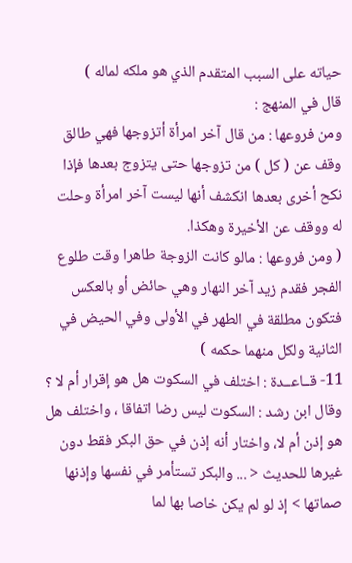حياته على السبب المتقدم الذي هو ملكه لماله )
قال في المنهج :
ومن فروعها : من قال آخر امرأة أتزوجها فهي طالق وقف عن ( كل ) من تزوجها حتى يتزوج بعدها فإذا نكح أخرى بعدها انكشف أنها ليست آخر امرأة وحلت له ووقف عن الأخيرة وهكذا.
( ومن فروعها : مالو كانت الزوجة طاهرا وقت طلوع الفجر فقدم زيد آخر النهار وهي حائض أو بالعكس فتكون مطلقة في الطهر في الأولى وفي الحيض في الثانية ولكل منهما حكمه )
11- قــاعــدة : اختلف في السكوت هل هو إقرار أم لا ؟
وقال ابن رشد : السكوت ليس رضا اتفاقا ، واختلف هل هو إذن أم لا، واختار أنه إذن في حق البكر فقط دون غيرها للحديث < ... والبكر تستأمر في نفسها وإذنها صماتها > إذ لو لم يكن خاصا بها لما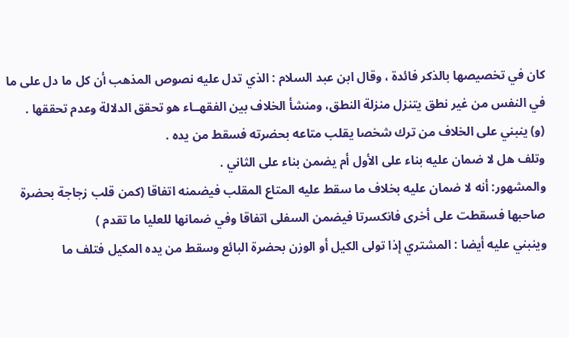كان في تخصيصها بالذكر فائدة ، وقال ابن عبد السلام : الذي تدل عليه نصوص المذهب أن كل ما دل على ما في النفس من غير نطق يتنزل منزلة النطق، ومنشأ الخلاف بين الفقهــاء هو تحقق الدلالة وعدم تحققها .
(و) ينبني على الخلاف من ترك شخصا يقلب متاعه بحضرته فسقط من يده .
وتلف هل لا ضمان عليه بناء على الأول أم يضمن بناء على الثاني .
والمشهور: أنه لا ضمان عليه بخلاف ما سقط عليه المتاع المقلب فيضمنه اتفاقا (كمن قلب زجاجة بحضرة صاحبها فسقطت على أخرى فانكسرتا فيضمن السفلى اتفاقا وفي ضمانها للعليا ما تقدم )
وينبني عليه أيضا : المشتري إذا تولى الكيل أو الوزن بحضرة البائع وسقط من يده المكيل فتلف ما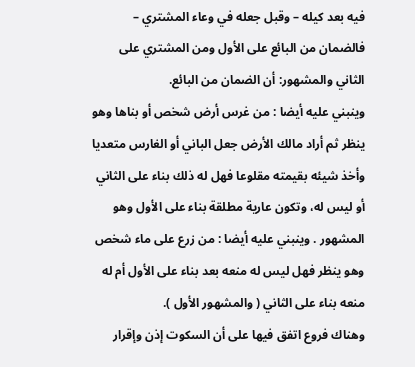فيه بعد كيله – وقبل جعله في وعاء المشتري – فالضمان من البائع على الأول ومن المشتري على الثاني والمشهور: أن الضمان من البائع.
وينبني عليه أيضا : من غرس أرض شخص أو بناها وهو ينظر ثم أراد مالك الأرض جعل الباني أو الغارس متعديا وأخذ شيئه بقيمته مقلوعا فهل له ذلك بناء على الثاني أو ليس له، وتكون عارية مطلقة بناء على الأول وهو المشهور . وينبني عليه أيضا : من زرع على ماء شخص وهو ينظر فهل ليس له منعه بعد بناء على الأول أم له منعه بناء على الثاني ( والمشهور الأول ).
وهناك فروع اتفق فيها على أن السكوت إذن وإقرار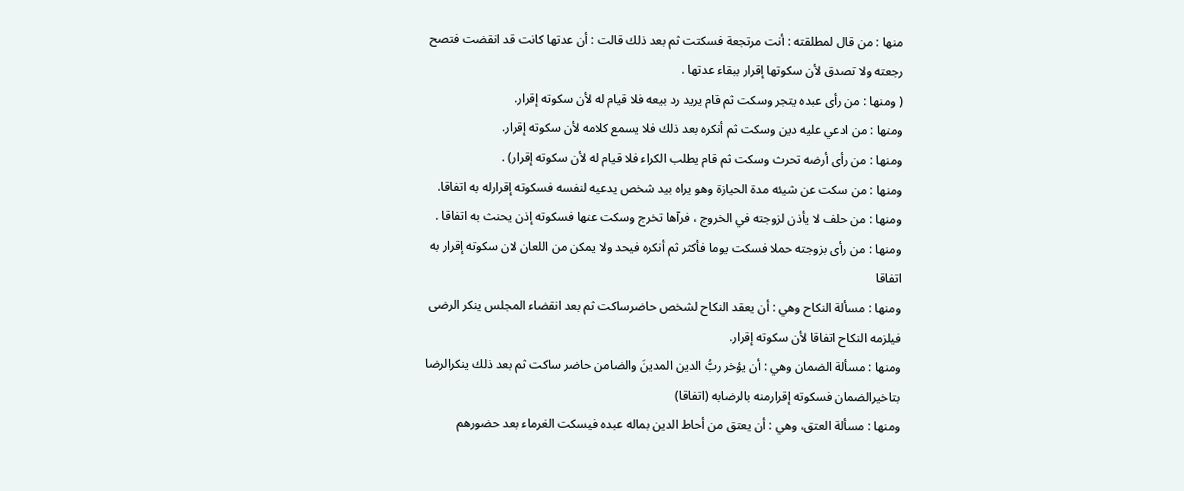منها : من قال لمطلقته : أنت مرتجعة فسكتت ثم بعد ذلك قالت : أن عدتها كانت قد انقضت فتصح رجعته ولا تصدق لأن سكوتها إقرار ببقاء عدتها .
( ومنها : من رأى عبده يتجر وسكت ثم قام يريد رد بيعه فلا قيام له لأن سكوته إقرار.
ومنها : من ادعي عليه دين وسكت ثم أنكره بعد ذلك فلا يسمع كلامه لأن سكوته إقرار.
ومنها : من رأى أرضه تحرث وسكت ثم قام يطلب الكراء فلا قيام له لأن سكوته إقرار) .
ومنها : من سكت عن شيئه مدة الحيازة وهو يراه بيد شخص يدعيه لنفسه فسكوته إقرارله به اتفاقا.
ومنها : من حلف لا يأذن لزوجته في الخروج ، فرآها تخرج وسكت عنها فسكوته إذن يحنث به اتفاقا .
ومنها : من رأى بزوجته حملا فسكت يوما فأكثر ثم أنكره فيحد ولا يمكن من اللعان لان سكوته إقرار به اتفاقا
ومنها : مسألة النكاح وهي : أن يعقد النكاح لشخص حاضرساكت ثم بعد انقضاء المجلس ينكر الرضى فيلزمه النكاح اتفاقا لأن سكوته إقرار.
ومنها : مسألة الضمان وهي : أن يؤخر ربُّ الدين المدينَ والضامن حاضر ساكت ثم بعد ذلك ينكرالرضا بتاخيرالضمان فسكوته إقرارمنه بالرضابه (اتفاقا)
ومنها : مسألة العتق، وهي : أن يعتق من أحاط الدين بماله عبده فيسكت الغرماء بعد حضورهم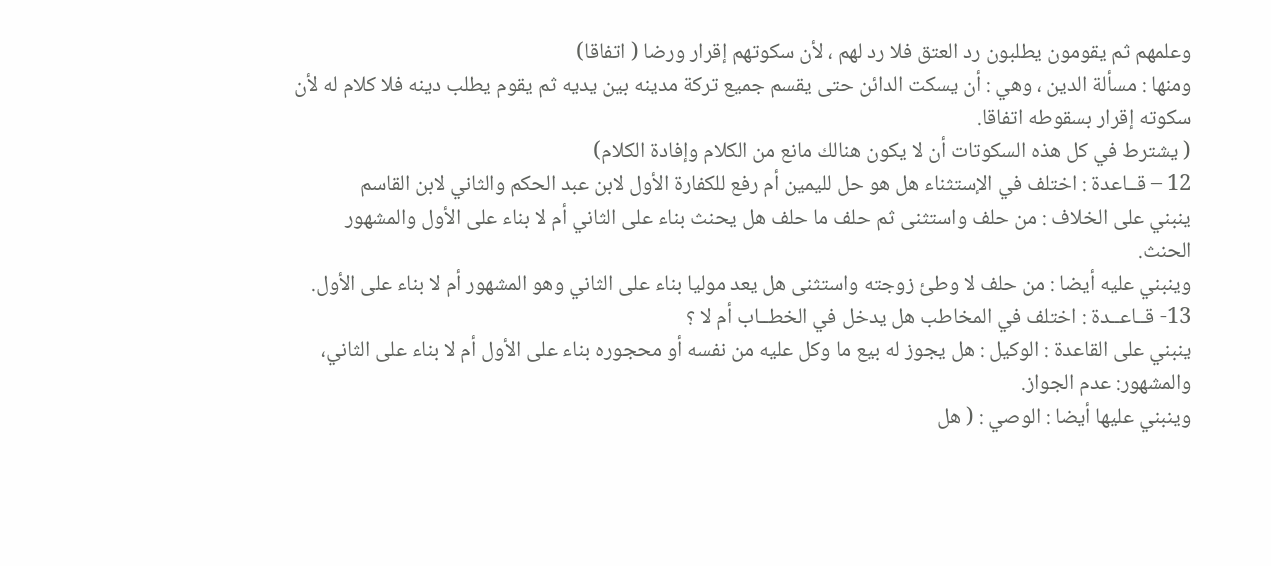وعلمهم ثم يقومون يطلبون رد العتق فلا رد لهم ، لأن سكوتهم إقرار ورضا ( اتفاقا)
ومنها : مسألة الدين ، وهي : أن يسكت الدائن حتى يقسم جميع تركة مدينه بين يديه ثم يقوم يطلب دينه فلا كلام له لأن سكوته إقرار بسقوطه اتفاقا.
( يشترط في كل هذه السكوتات أن لا يكون هنالك مانع من الكلام وإفادة الكلام)
12 – قــاعدة : اختلف في الإستثناء هل هو حل لليمين أم رفع للكفارة الأول لابن عبد الحكم والثاني لابن القاسم
ينبني على الخلاف : من حلف واستثنى ثم حلف ما حلف هل يحنث بناء على الثاني أم لا بناء على الأول والمشهور الحنث.
وينبني عليه أيضا : من حلف لا وطئ زوجته واستثنى هل يعد موليا بناء على الثاني وهو المشهور أم لا بناء على الأول.
13- قــاعــدة : اختلف في المخاطب هل يدخل في الخطــاب أم لا ؟
ينبني على القاعدة : الوكيل : هل يجوز له بيع ما وكل عليه من نفسه أو محجوره بناء على الأول أم لا بناء على الثاني، والمشهور: عدم الجواز.
وينبني عليها أيضا : الوصي : ( هل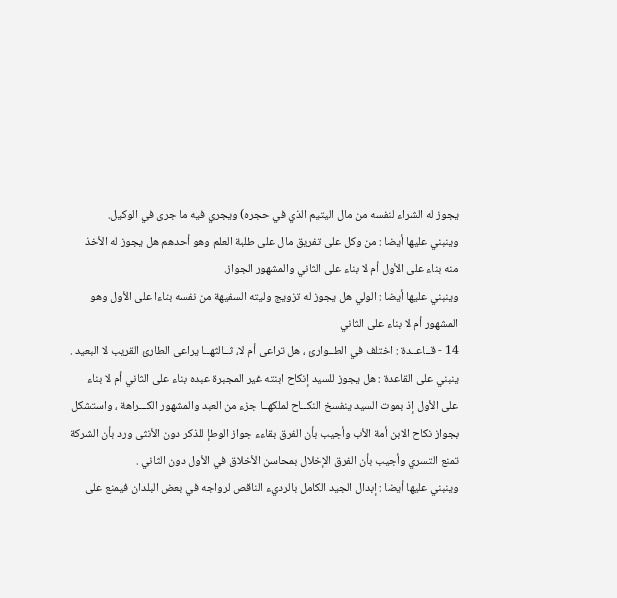يجوز له الشراء لنفسه من مال اليتيم الذي في حجره) ويجري فيه ما جرى في الوكيل.
وينبني عليها أيضا : من وكل على تفريق مال على طلبة العلم وهو أحدهم هل يجوز له الأخذ منه بناء على الأول أم لا بناء على الثاني والمشهور الجواز.
وينبني عليها أيضا : الولي هل يجوز له تزويج وليته السفيهة من نفسه بناءا على الأول وهو المشهور أم لا بناء على الثاني
14 - قــاعــدة : اختلف في الطــوارئ ، هل تراعى أم لا، ثــالثهــا يراعى الطارئ القريب لا البعيد .
ينبني على القاعدة : هل يجوز للسيد إنكاح ابنته غير المجبرة عبده بناء على الثاني أم لا بناء على الأول إذ بموت السيد ينفسخ النكــاح لملكهــا جزء من العبد والمشهور الكـــراهة ، واستشكل بجواز نكاح الابن أمة الأب وأجيب بأن الفرق بقاءء جواز الوطإ للذكر دون الأنثى ورد بأن الشركة تمنع التسري وأجيب بأن الفرق الإخلال بمحاسن الأخلاق في الأول دون الثاني .
وينبني عليها أيضا : إبدال الجيد الكامل بالرديء الناقص لرواجه في بعض البلدان فيمنع على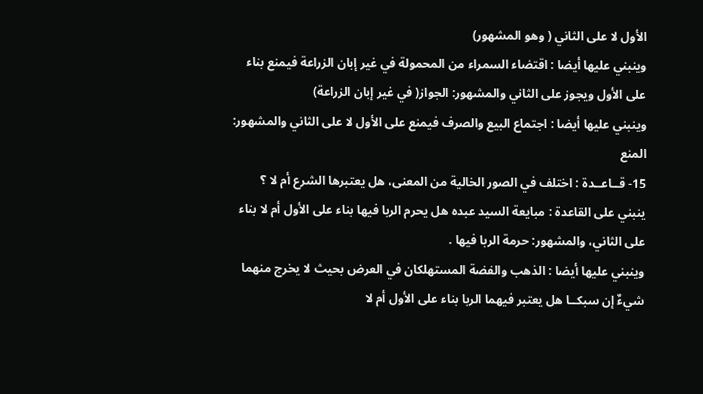الأول لا على الثاني ( وهو المشهور)
وينبني عليها أيضا : اقتضاء السمراء من المحمولة في غير إبان الزراعة فيمنع بناء على الأول ويجوز على الثاني والمشهور: الجواز( في غير إبان الزراعة)
وينبني عليها أيضا : اجتماع البيع والصرف فيمنع على الأول لا على الثاني والمشهور: المنع
15- قــاعــدة : اختلف في الصور الخالية من المعنى، هل يعتبرها الشرع أم لا ؟
ينبني على القاعدة : مبايعة السيد عبده هل يحرم الربا فيها بناء على الأول أم لا بناء على الثاني، والمشهور: حرمة الربا فيها .
وينبني عليها أيضا : الذهب والفضة المستهلكان في العرض بحيث لا يخرج منهما شيءٌ إن سبكــا هل يعتبر فيهما الربا بناء على الأول أم لا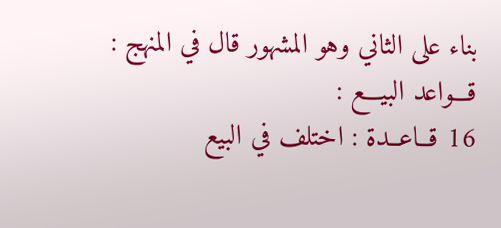بناء على الثاني وهو المشهور قال في المنهج :
قـــواعد البيـــع :
16 قــاعــدة : اختلف في البيع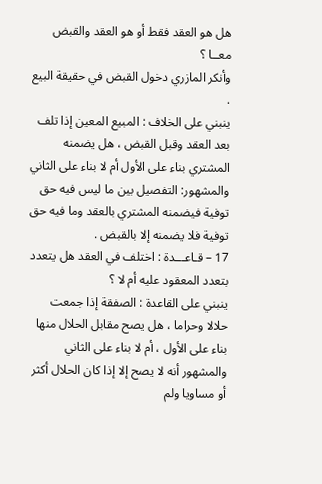هل هو العقد فقط أو هو العقد والقبض معــا ؟
وأنكر المازري دخول القبض في حقيقة البيع .
ينبني على الخلاف : المبيع المعين إذا تلف بعد العقد وقبل القبض ، هل يضمنه المشتري بناء على الأول أم لا بناء على الثاني والمشهور: التفصيل بين ما ليس فيه حق توفية فيضمنه المشتري بالعقد وما فيه حق توفية فلا يضمنه إلا بالقبض .
17 – قـاعـــدة : اختلف في العقد هل يتعدد بتعدد المعقود عليه أم لا ؟
ينبني على القاعدة : الصفقة إذا جمعت حلالا وحراما ، هل يصح مقابل الحلال منها بناء على الأول ، أم لا بناء على الثاني والمشهور أنه لا يصح إلا إذا كان الحلال أكثر أو مساويا ولم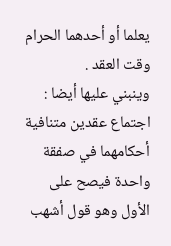يعلما أو أحدهما الحرام وقت العقد .
وينبني عليها أيضا : اجتماع عقدين متنافية أحكامهما في صفقة واحدة فيصح على الأول وهو قول أشهب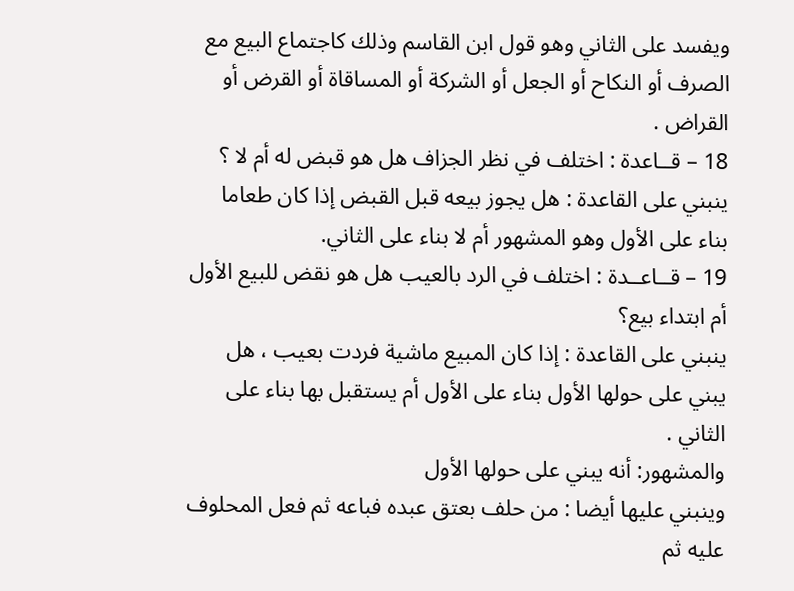ويفسد على الثاني وهو قول ابن القاسم وذلك كاجتماع البيع مع الصرف أو النكاح أو الجعل أو الشركة أو المساقاة أو القرض أو القراض .
18 – قــاعدة : اختلف في نظر الجزاف هل هو قبض له أم لا ؟
ينبني على القاعدة : هل يجوز بيعه قبل القبض إذا كان طعاما بناء على الأول وهو المشهور أم لا بناء على الثاني.
19 – قــاعــدة : اختلف في الرد بالعيب هل هو نقض للبيع الأول أم ابتداء بيع؟
ينبني على القاعدة : إذا كان المبيع ماشية فردت بعيب ، هل يبني على حولها الأول بناء على الأول أم يستقبل بها بناء على الثاني .
والمشهور: أنه يبني على حولها الأول
وينبني عليها أيضا : من حلف بعتق عبده فباعه ثم فعل المحلوف عليه ثم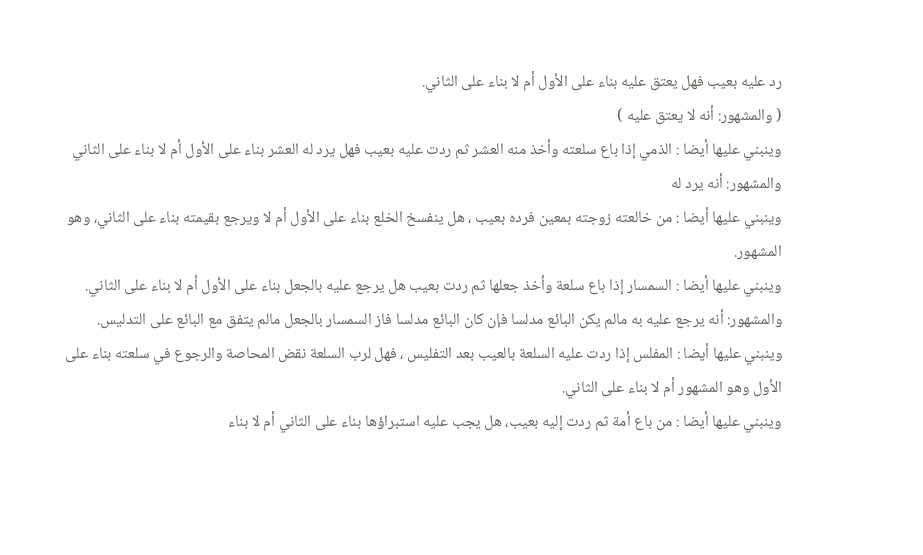رد عليه بعيب فهل يعتق عليه بناء على الأول أم لا بناء على الثاني.
( والمشهور: أنه لا يعتق عليه )
وينبني عليها أيضا : الذمي إذا باع سلعته وأخذ منه العشر ثم ردت عليه بعيب فهل يرد له العشر بناء على الأول أم لا بناء على الثاني والمشهور: أنه يرد له
وينبني عليها أيضا : من خالعته زوجته بمعين فرده بعيب ، هل ينفسخ الخلع بناء على الأول أم لا ويرجع بقيمته بناء على الثاني، وهو المشهور.
وينبني عليها أيضا : السمسار إذا باع سلعة وأخذ جعلها ثم ردت بعيب هل يرجع عليه بالجعل بناء على الأول أم لا بناء على الثاني.
والمشهور: أنه يرجع عليه به مالم يكن البائع مدلسا فإن كان البائع مدلسا فاز السمسار بالجعل مالم يتفق مع البائع على التدليس.
وينبني عليها أيضا : المفلس إذا ردت عليه السلعة بالعيب بعد التفليس ، فهل لرب السلعة نقض المحاصة والرجوع في سلعته بناء على الأول وهو المشهور أم لا بناء على الثاني.
وينبني عليها أيضا : من باع أمة ثم ردت إليه بعيب، هل يجب عليه استبراؤها بناء على الثاني أم لا بناء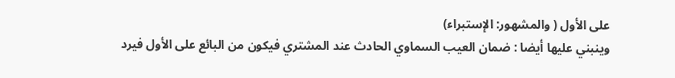على الأول ( والمشهور: الإستبراء)
وينبني عليها أيضا : ضمان العيب السماوي الحادث عند المشتري فيكون من البائع على الأول فيرد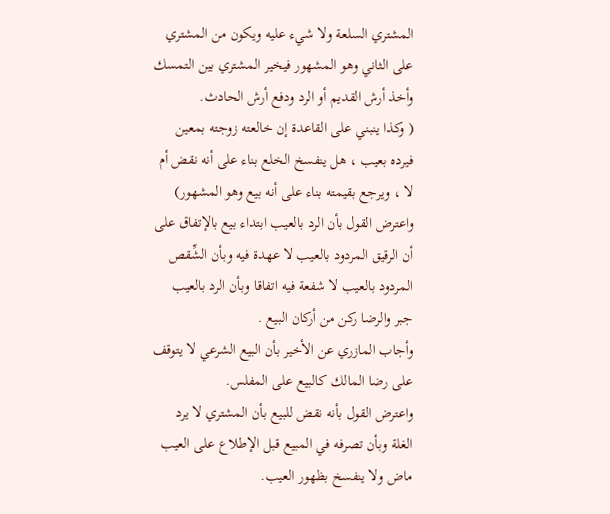المشتري السلعة ولا شيء عليه ويكون من المشتري على الثاني وهو المشهور فيخير المشتري بين التمسك وأخذ أرش القديم أو الرد ودفع أرش الحادث.
( وكذا ينبني على القاعدة إن خالعته زوجته بمعين فيرده بعيب ، هل ينفسخ الخلع بناء على أنه نقض أم لا ، ويرجع بقيمته بناء على أنه بيع وهو المشهور)
واعترض القول بأن الرد بالعيب ابتداء بيع بالإتفاق على أن الرقيق المردود بالعيب لا عهدة فيه وبأن الشِّقص المردود بالعيب لا شفعة فيه اتفاقا وبأن الرد بالعيب جبر والرضا ركن من أركان البيع .
وأجاب المازري عن الأخير بأن البيع الشرعي لا يتوقف على رضا المالك كالبيع على المفلس.
واعترض القول بأنه نقض للبيع بأن المشتري لا يرد الغلة وبأن تصرفه في المبيع قبل الإطلاع على العيب ماض ولا ينفسخ بظهور العيب.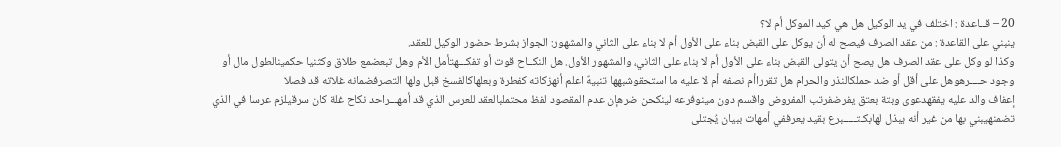20 – قــاعدة : اختلف في يد الوكيل هل هي كيد الموكل أم لا؟
ينبني على القاعدة : من عقد الصرف فيصح له أن يوكل على القبض بناء على الأول أم لا بناء على الثاني والمشهور: الجواز بشرط حضور الوكيل للعقد.
وكذا لو وكل على عقد الصرف هل يصح أن يتولى القبض بناء على الأول أم لا بناء على الثاني، والمشهور الأول. هل النكــاح قوت أو تفكـــهتأمل الأم وهل تبعضمع طلاق وكثنيا حكمينالطول مال أو وجود حــــرهوهل على أقل أو ضد حملكالنذر والحرام هل تقرراأم نصفه أم لا عليه ما استحقوشبهها تنبيهٌ اعلم أنهزكاته كفطرة وبعلهاكالفسخ قبل ولها التصرفضمانه غلاته قد فصلا
إعفاف والد عليه يفقهدعوى وبتة بعتق يفرضفرتب المفروض واقسم دون مينوفرعه لينكحن ضرهإن عدم المقصود لفظ محتملبالعقد للعرس الذي قد أمهـــراحد نكاح غلة كان سرقيلزم عرسا في الذي تضمنهيبني بها من غير أنه يبذل لهابكـتـــــبرع بقيد يعرففي أمهات ببيان يُجتلى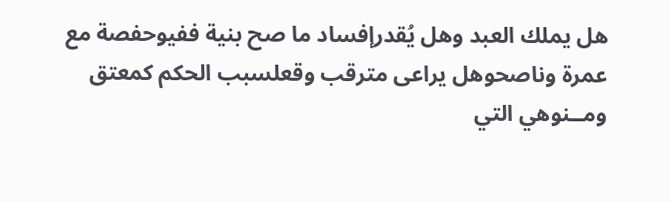هل يملك العبد وهل يُقدرإفساد ما صح بنية ففيوحفصة مع عمرة وناصحوهل يراعى مترقب وقعلسبب الحكم كمعتق ومــنوهي التي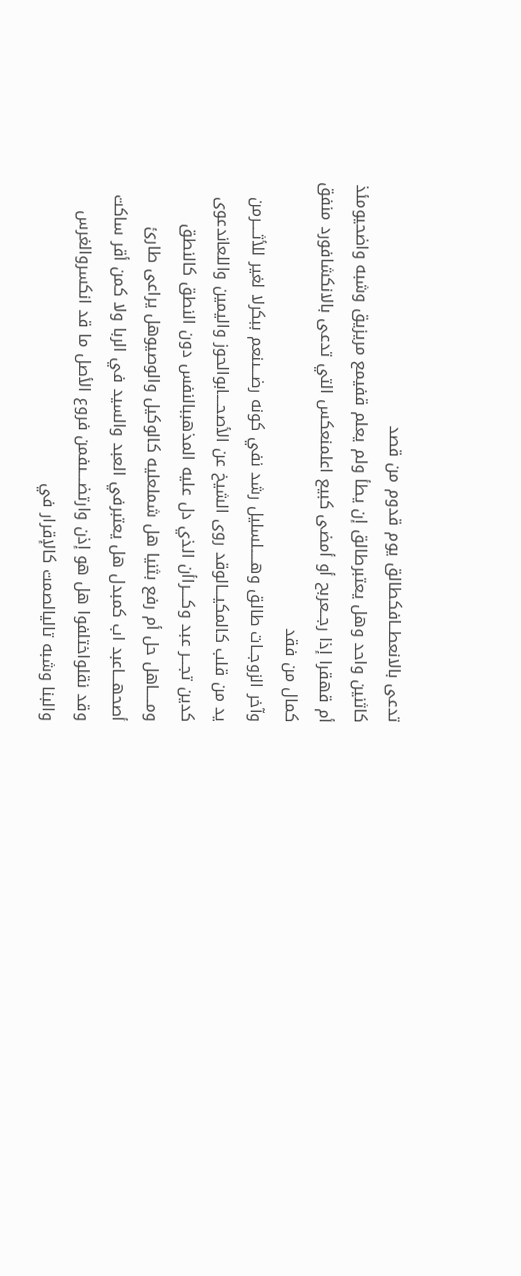تدعى بالانعطــافكطالق يوم قدوم من قصد
كاثنين واحد وهل يعتبرطالق إن يطأ ولم يعلم قفيمع مريزيق وشبه واضحيومئذ أم قهقرا إذا رجــعربح أو أمضى كبيع اعلمنعكس التي تدعى بالانكشافورد منفق كمال من فقد
وآخر الزوجــات طالق وهـــــلسليل رشد نفي كونه رضـــىنعم ببكرلا لغير للأثــــرمن يد من قلب كالمكيـــالوقد روى الشيخ عن الأصحــــابوالحوز واليمين واللعاندعوى كدين تجـــر عبد وكــــراأن الذي دل عليه المذهببالنفس دون النطق كالنطق ومـــــاهل حل أم رفع بثنيا هل شملعليه كالوكيل والوصيوهل يراعى طارئ أصحهـــاعبد اب كمبدل هل يعتبرفي العبد والسيد في الربا ولا كمن أقر ساكت وقد نقلواختلفوا هل هو إذن وارتضــــىفمن فروع الأصل ما قد انكسروالغرس والبنا وشبه تاليالصمت كالإقرار في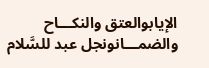الإيابوالعتق والنكـــاح والضمـــانونجل عبد للسَّلام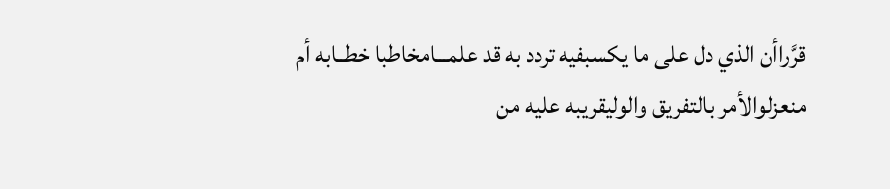قرَّراأن الذي دل على ما يكسبفيه تردد به قد علمـــامخاطبا خطــابه أم منعزلوالأمر بالتفريق والوليقريبه عليه من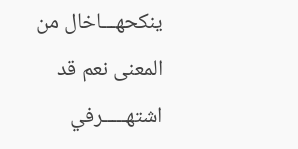ينكحهـــاخال من المعنى نعم قد اشتهـــــرفي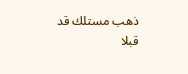ذهب مستلك قد قبلا